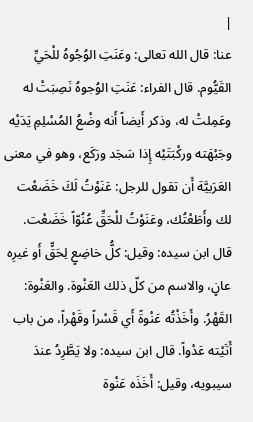|
عنا: قال الله تعالى: وعَنَتِ الوُجُوهُ للْحَيِّ القَيُّوم. قال الفراء: عَنَتِ الوُجوهُ نَصِبَتْ له وعَمِلتْ له، وذكر أَيضاً أَنه وضْعُ المُسْلِمِ يَدَيْه وجَبْهَته وركْبَتَيْه إِذا سَجَد ورَكَع، وهو في معنى العَرَبيَّة أَن تقول للرجل: عَنَوْتُ لَكَ خَضَعْت لك وأَطَعْتُك، وعَنَوْتُ للْحَقِّ عُنُوّاً خَضَعْت. قال ابن سيده: وقيل: كلُّ خاضِعٍ لِحَقٍّ أَو غيرِه عانٍ، والاسم من كلّ ذلك العَنْوة. والعَنْوة: القَهْرُ. وأَخَذْتُه عَنْوةً أَي قَسْراً وقَهْراً، من باب أَتَيْته عَدْواً. قال ابن سيده: ولا يَطَّرِدُ عندَ سيبويه، وقيل: أَخَذَه عَنْوة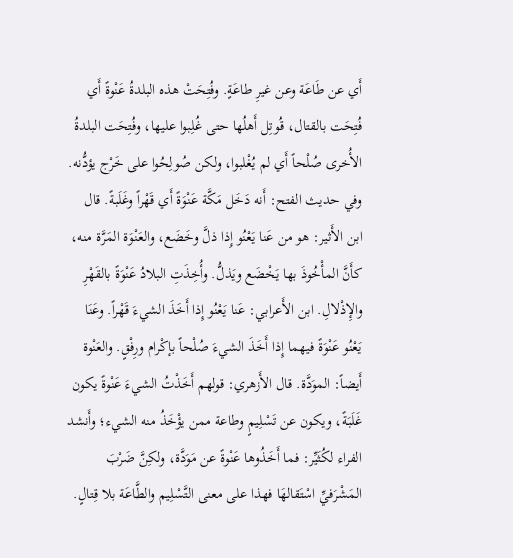أَي عن طَاعَة وعن غيرِ طاعَةٍ. وفُتِحَتْ هذه البلدةُ عَنْوةً أَي فُتِحَت بالقتال، قُوتِل أَهلُها حتى غُلِبوا عليها، وفُتِحَت البلدةُ الأُخرى صُلْحاً أَي لم يُغْلبوا، ولكن صُولِحُوا على خَرْج يؤدُّنه. وفي حديث الفتح: أَنه دَخَل مَكَّة عَنْوَةً أَي قَهْراً وغَلَبةً. قال ابن الأَثير: هو من عَنا يَعْنُو إِذا ذلَّ وخَضَع، والعَنْوَة المَرَّة منه، كأَنَّ المأْخُوذَ بها يَخْضَع ويَذلُّ. وأُخِذَتِ البلادُ عَنْوَةً بالقَهْرِ والإِذْلالِ. ابن الأَعرابي: عَنا يَعْنُو إِذا أَخَذَ الشيءَ قَهْراً. وعَنَا يَعْنُو عَنْوَةً فيهما إِذا أَخَذَ الشيءَ صُلْحاً بإكْرام ورِفْقٍ. والعَنْوة أَيضاً: الموَدَّة. قال الأَزهري: قولهم أَخَذْتُ الشيءَ عَنْوةً يكون غَلَبَةً، ويكون عن تَسْلِيمٍ وطاعة ممن يؤْخَذُ منه الشيء؛ وأَنشد الفراء لكُثَيِّر: فما أَخَذُوها عَنْوةً عن مَوَدَّة، ولكِنَّ ضَرْبَ المَشْرَفيِّ اسْتَقالهَا فهذا على معنى التَّسْلِيم والطَّاعَة بلا قِتالٍ.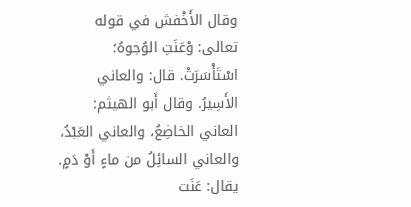وقال الأَخْفش في قوله تعالى: وْعَنَتِ الوُجوهُ؛ اسْتَأْسَرَتْ. قال: والعاني الأَسِيرُ. وقال أَبو الهيثم: العاني الخاضِعُ، والعاني العَبْدُ، والعاني السائِلُ من ماءٍ أَوْ دَمٍ. يقال: عَنَت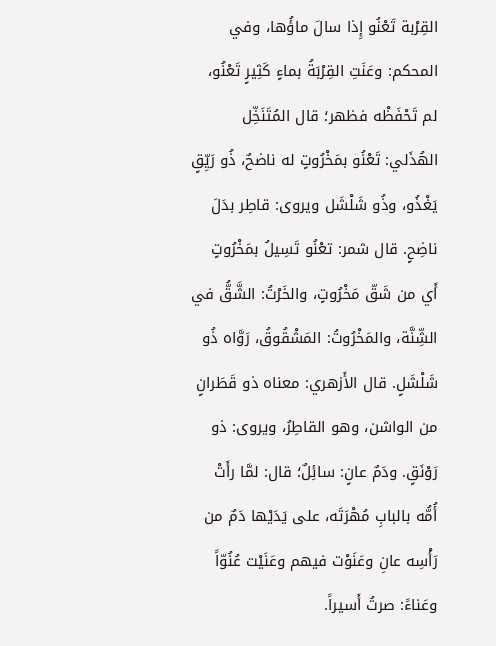القِرْبة تَعْنُو إِذا سالَ ماؤُها، وفي المحكم: وعَنَتِ القِرْبَةُ بماءٍ كَثِيرٍ تَعْنُو، لم تَحْفَظْه فظهر؛ قال المُتَنَخِّل الهُذَلي: تَعْنُو بمَخْرُوتٍ له ناضحٌ، ذُو رَيِّقٍ يَغْذُو، وذُو شَلْشَل ويروى: قاطِر بدَلَ ناضِحٍ. قال شمر: تعْنُو تَسِيلُ بمَخْرُوتٍ أَي من شَقّ مَخْرُوتٍ، والخَرْتُ: الشَّقُّ في الشِّنَّة، والمَخْرُوتُ: المَشْقُوقُ، رَوَّاه ذُو شَلْشَلٍ. قال الأَزهري: معناه ذو قَطَرانٍ من الواشن، وهو القاطِرُ، ويروى: ذو رَوْنَقٍ. ودَمٌ عانٍ: سائِلٌ؛ قال: لمَّا رأَتْ أُمُّه بالبابِ مُهْرَتَه، على يَدَيْها دَمٌ من رَأْسِه عانِ وعَنَوْت فيهم وعَنَيْت عُنُوّاً وعَناءً: صرتُ أَسيراً.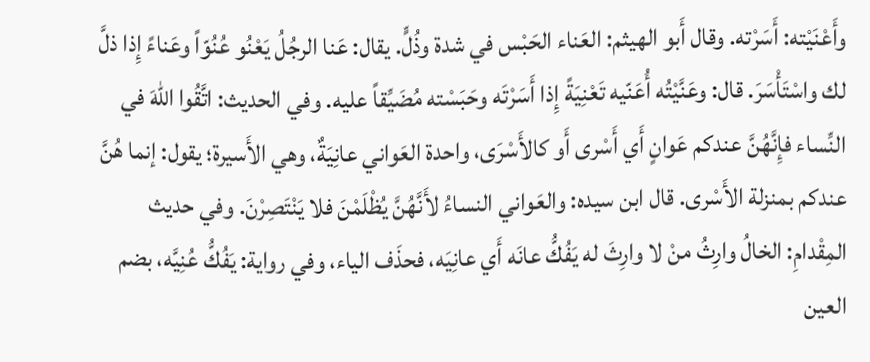وأَعْنَيْته: أَسَرْته. وقال أَبو الهيثم: العَناء الحَبْس في شدة وذُلٍّ. يقال: عَنا الرجُلُ يَعْنُو عُنُوّاً وعَناءً إِذا ذلَّ لك واسْتَأْسَرَ. قال: وعَنَّيْتُه أُعَنّيه تَعْنِيَةً إِذا أَسَرْتَه وحَبَسْته مُضَيِّقاً عليه. وفي الحديث: اتَّقُوا اللهَ في النِّساء فإِنَّهُنَّ عندكم عَوانٍ أَي أَسْرى أَو كالأَسْرَى، واحدة العَواني عانِيَةٌ، وهي الأَسيرة؛ يقول: إنما هُنَّ عندكم بمنزلة الأَسْرى. قال ابن سيده: والعَواني النساءُ لأَنَّهُنَّ يُظْلَمْنَ فلا يَنْتَصِرْنَ. وفي حديث المِقْدامِ: الخالُ وارِثُ منْ لا وارِثَ له يَفُكُّ عانَه أَي عانِيَه، فحذَف الياء، وفي رواية: يَفُكُّ عُنِيَّه، بضم العين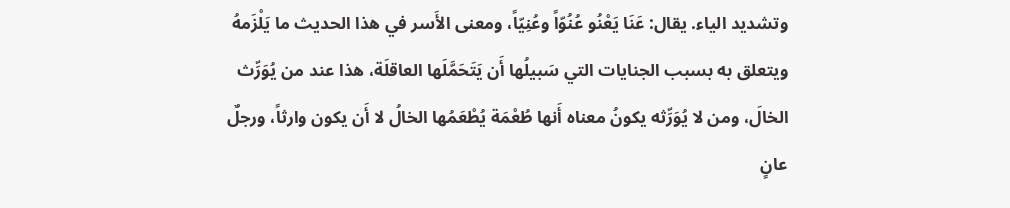وتشديد الياء. يقال: عَنَا يَعْنُو عُنُوّاً وعُنِيّاً، ومعنى الأَسر في هذا الحديث ما يَلْزَمهُ ويتعلق به بسبب الجنايات التي سَبيلُها أَن يَتَحَمَّلَها العاقلَة، هذا عند من يُوَرِّث الخالَ، ومن لا يُوَرِّثه يكونُ معناه أَنها طُعْمَة يُطْعَمُها الخالُ لا أَن يكون وارثاً، ورجلٌ عانٍ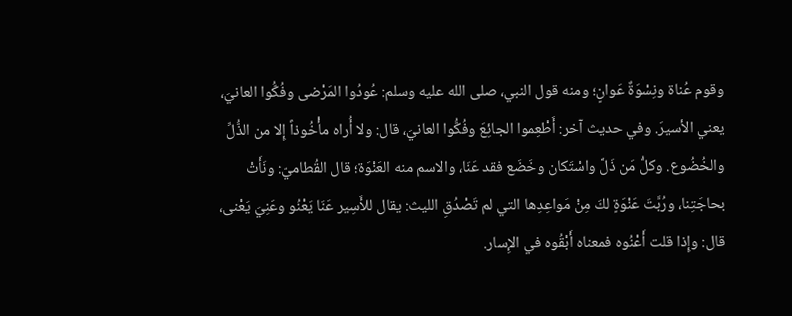وقوم عُناة ونِسْوَةٌ عَوانٍ؛ ومنه قول النبي، صلى الله عليه وسلم: عُودُوا المَرْضى وفُكُّوا العانيَ، يعني الأسيرَ. وفي حديث آخر: أَطْعِموا الجائِعَ وفُكُّوا العانيَ، قال: ولا أُراه مأْخُوذاً إِلا من الذُّلِّ والخُضُوع. وكلُّ مَن ذَلَّ واسْتَكان وخَضَع فقد عَنَا، والاسم منه العَنْوَة؛ قال القُطاميّ: ونَأَتْ بحاجَتِنا، ورُبَّتَ عَنْوَةٍ لكَ مِنْ مَواعِدِها التي لم تَصْدُقِ الليث: يقال للأَسِير عَنَا يَعْنُو وعَنِيَ يَعْنى، قال: وإِذا قلت أَعْنُوه فمعناه أَبْقُوه في الإِسار.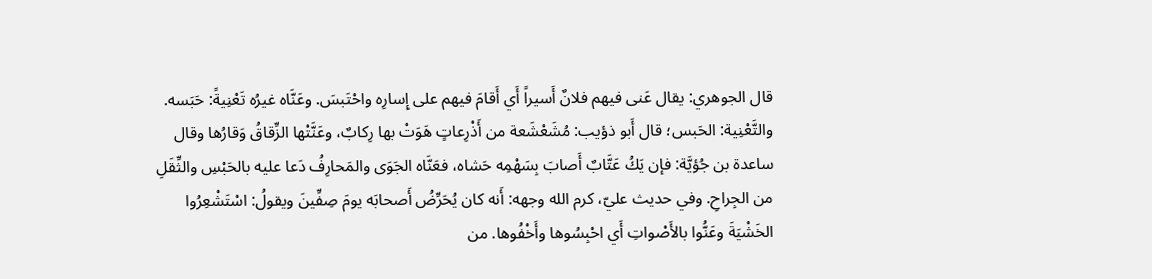قال الجوهري: يقال عَنى فيهم فلانٌ أَسيراً أَي أَقامَ فيهم على إِسارِه واحْتَبسَ. وعَنَّاه غيرُه تَعْنِيةً: حَبَسه. والتَّعْنِية: الحَبس؛ قال أَبو ذؤيب: مُشَعْشَعة من أَذْرِعاتٍ هَوَتْ بها رِكابٌ، وعَنَّتْها الزِّقاقُ وَقارُها وقال ساعدة بن جُؤيَّة: فإن يَكُ عَتَّابٌ أَصابَ بِسَهْمِه حَشاه، فعَنَّاه الجَوَى والمَحارِفُ دَعا عليه بالحَبْسِ والثِّقَلِ من الجِراحِ. وفي حديث عليّ، كرم الله وجهه: أَنه كان يُحَرِّضُ أَصحابَه يومَ صِفِّينَ ويقولُ: اسْتَشْعِرُوا الخَشْيَةَ وعَنُّوا بالأَصْواتِ أَي احْبِسُوها وأَخْفُوها. من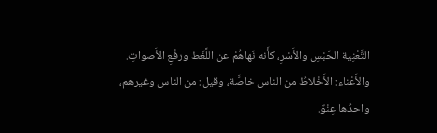التَّعْنِية الحَبْسِ والأَسْرِ، كأَنه نَهاهُمْ عن اللَّغَط ورفْعِ الأَصواتِ. والأَعْناء: الأَخْلاطُ من الناس خاصَّة، وقيل: من الناس وغيرهم، واحدُها عِنْوٌ.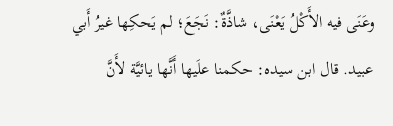وعَنَى فيه الأَكْلُ يَعْنَى، شاذَّةٌ: نَجَعَ؛ لم يَحكِها غيرُ أَبي عبيد. قال ابن سيده: حكمنا علَيها أَنَّها يائيَّة لأَنَّ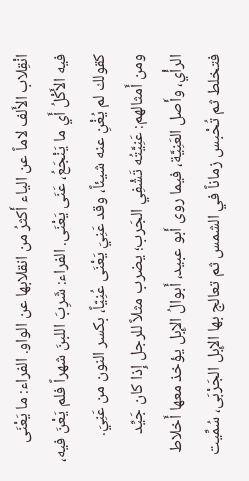انْقِلاب الأَلف لاماً عن الياء أَكثرُ من انقلابها عن الواو. الفراء: ما يَعْنَى فيه الأَكْلُ أَي ما يَنْجَعُ، عَنَى يَعْنَى. الفراء: شَرِبَ اللبنَ شهراً فلم يَعْنَ فيه، كقولك لم يُغْنِ عنه شيئاً، وقد عَنِيَ يَعْنَى عُنِيّاً، بكسر النون من عَنِيَ. ومن أَمثالهم: عَنِيَّتُه تَشْفِي الجَرب؛ يضرب مثلاً للرجل إِذا كان جَيِّد الرأْي، وأَصل العَنِيَّة، فيما روى أَبو عبيد، أَبوالُ الإِبل يؤخذ معها أَخلاط فتخلط ثم تُحْبس زماناً في الشمس ثم تعالج بها الإِبل الجَرْبَى، سُمِّيت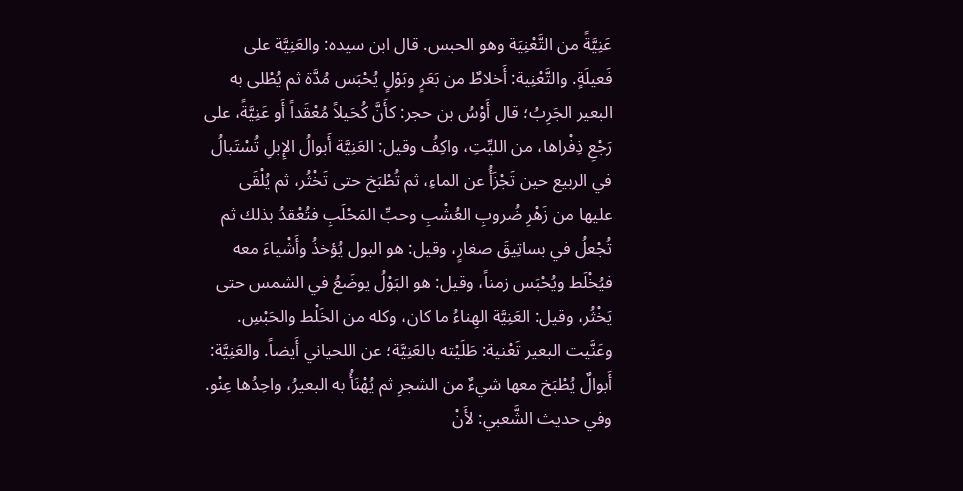عَنِيَّةً من التَّعْنِيَة وهو الحبس. قال ابن سيده: والعَنِيَّة على فَعيلَةٍ. والتَّعْنِية: أَخلاطٌ من بَعَرٍ وبَوْلٍ يُحْبَس مُدَّة ثم يُطْلى به البعير الجَرِبُ؛ قال أَوْسُ بن حجر: كأَنَّ كُحَيلاً مُعْقَداً أَو عَنِيَّةً، على رَجْعِ ذِفْراها، من الليِّتِ، واكِفُ وقيل: العَنِيَّة أَبوالُ الإِبلِ تُسْتَبالُ في الربيع حين تَجْزَأُ عن الماءِ، ثم تُطْبَخ حتى تَخْثُر، ثم يُلْقَى عليها من زَهْرِ ضُروبِ العُشْبِ وحبِّ المَحْلَبِ فتُعْقدُ بذلك ثم تُجْعلُ في بساتِيقَ صغارٍ، وقيل: هو البول يُؤخذُ وأَشْياءَ معه فيُخْلَط ويُحْبَس زمناً، وقيل: هو البَوْلُ يوضَعُ في الشمس حتى يَخْثُر، وقيل: العَنِيَّة الهِناءُ ما كان، وكله من الخَلْط والحَبْسِ. وعَنَّيت البعير تَعْنية: طَلَيْته بالعَنِيَّة؛ عن اللحياني أَيضاً. والعَنِيَّة: أَبوالٌ يُطْبَخ معها شيءٌ من الشجرِ ثم يُهْنَأُ به البعيرُ، واحِدُها عِنْو. وفي حديث الشَّعبي: لأَنْ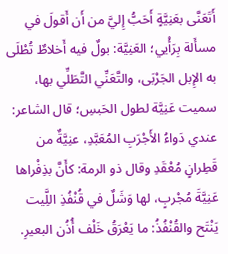أَتَعَنَّى بعَنِيَّةٍ أَحَبُّ إِليَّ من أَن أَقولَ في مسأَلة بِرَأْيي؛ العَنِيَّة: بولٌ فيه أَخلاطٌ تُطْلَى به الإِبل الجَرْبَى، والتَّعَنِّي التَّطَلِّي بها، سميت عَنِيَّة لطول الحَبسِ؛ قال الشاعر: عندي دَواءُ الأَجْرَبِ المُعَبَّدِ، عنِيَّةٌ من قَطِرانٍ مُعْقَدِ وقال ذو الرمة: كأَنَّ بذِفْراها عَنِيَّةَ مُجْربٍ، لها وَشَلٌ في قُنْفُذِ اللَِّيت يَنْتَح والقُنْفُذُ: ما يَعْرَقُ خَلْف أُذُن البعيرِ.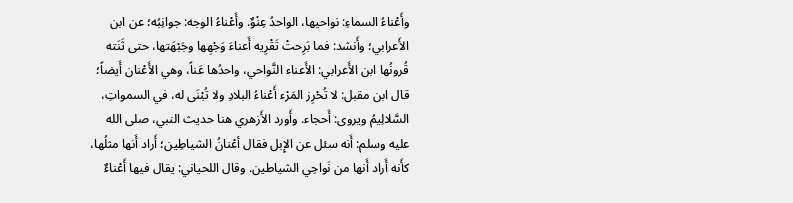وأَعْناءُ السماءِ: نواحيها، الواحدُ عِنْوٌ. وأَعْناءُ الوجه: جوانِبُه؛ عن ابن الأَعرابي؛ وأَنشد: فما بَرِحتْ تَقْرِيه أَعناءَ وَجْهِها وجَبْهَتها، حتى ثَنَته قُرونُها ابن الأَعرابي: الأَعناء النَّواحي، واحدُها عَناً، وهي الأَعْنان أَيضاً؛ قال ابن مقبل: لا تُحْرِز المَرْء أَعْناءُ البلادِ ولا تُبْنَى له، في السمواتِ، السَّلالِيمُ ويروى: أَحجاء. وأَورد الأَزهري هنا حديث النبي، صلى الله عليه وسلم: أَنه سئل عن الإِبل فقال أعْنانُ الشياطِين؛ أَراد أَنها مثلُها، كأَنه أَراد أَنها من نَواحِي الشياطين. وقال اللحياني: يقال فيها أَعْناءٌ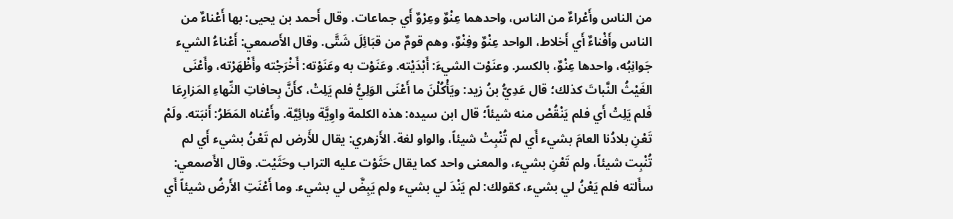من الناس وأَعْراءٌ من الناس، واحدهما عِنْوٌ وعِرْوٌ أَي جماعات. وقال أَحمد بن يحيى: بها أَعْناءٌ من الناس وأَفْناءٌ أَي أَخلاط، الواحد عِنْوٌ وفِنْوٌ، وهم قومٌ من قبَائِلَ شَتَّى. وقال الأَصمعي: أَعْناءُ الشيء جَوانِبُه، واحدها عِنْوٌ، بالكسر. وعنَوْت الشيءَ: أَبْدَيْته. وعَنَوْت به وعَنَوْته: أَخْرَجْته وأَظْهَرْته، وأَعْنَى الغَيْثُ النَّباتَ كذلك؛ قال عَدِيُّ بنُ زيد: ويَأْكُلْنَ ما أَعْنَى الوَلِيُّ فلم يَلِتْ، كأَنَّ بِحافاتِ النِّهاءِ المَزارِعَا فَلم يَلِتْ أَي فلم يَنْقُصْ منه شيئاً؛ قال ابن سيده: هذه الكلمة واوِيَّة وبائِيَّة. وأَعْناه المَطَرُ: أَنبَته. ولَمْ تَعْنِ بلادُنا العامَ بشيء أَي لم تُنْبِتْ شيئاً، والواو لغة. الأَزهري: يقال للأَرض لم تَعْنُ بشيء أَي لم تُنْبِت شيئاً، ولم تَعْنِ بشيء، والمعنى واحد كما يقال حَثَوْت عليه التراب وحَثَيْت. وقال الأَصمعي: سأَلته فلم يَعْنُ لي بشيء، كقولك: لم يَنْدَ لي بشيء ولم يَبِضَّ لي بشيء. وما أَعْنَتِ الأَرضُ شيئاً أَي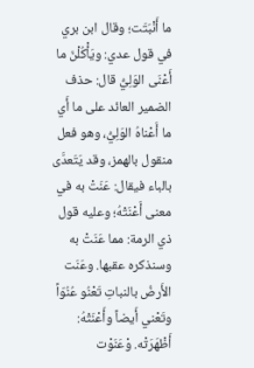ما أَنْبَتَت؛ وقال ابن بري في قول عدي: ويَأْكُلْنَ ما أَعْنَى الوَلِيُّ قال: حذف الضمير العائد على ما أَي ما أَعْناهُ الوَلِيُّ، وهو فعل منقول بالهمز، وقد يَتَعدَّى بالباء فيقال: عَنَتْ به في معنى أَعْنَتْهُ؛ وعليه قول ذي الرمة: مما عَنَتْ به وسنذكره عقبها. وعَنَت الأَرضُ بالنباتِ تَعْنُو عُنُوّاً وتَعْني أَيضاً وأَعْنَتْهُ: أَظْهَرَتْه. وْعَنَوْت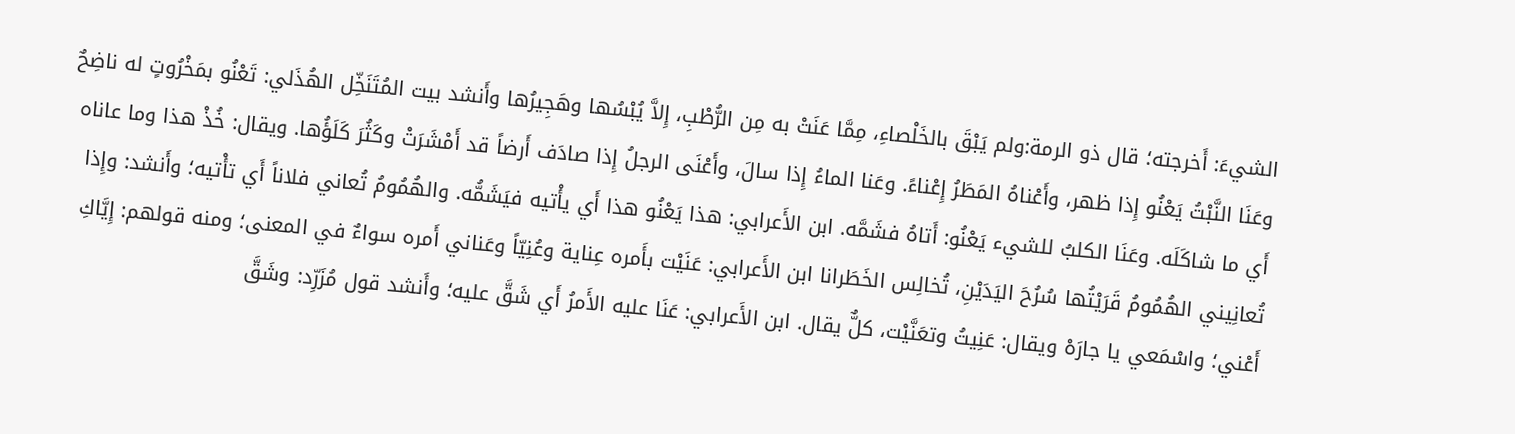الشيءَ: أَخرجته؛ قال ذو الرمة:ولم يَبْقَ بالخَلْصاءِ، مِمَّا عَنَتْ به مِن الرُّطْبِ، إِلاَّ يُبْسُها وهَجِيرُها وأَنشد بيت المُتَنَخِّل الهُذَلي: تَعْنُو بمَخْرُوتٍ له ناضِحٌ وعَنَا النَّبْتُ يَعْنُو إِذا ظهر، وأَعْناهُ المَطَرُ إِعْناءً. وعَنا الماءُ إِذا سالَ، وأَعْنَى الرجلُ إِذا صادَف أَرضاً قد أَمْشَرَتْ وكَثُرَ كَلَؤُها. ويقال: خُذْ هذا وما عاناه أَي ما شاكَلَه. وعَنَا الكلبُ للشيء يَعْنُو: أَتاهُ فشَمَّه. ابن الأَعرابي: هذا يَعْنُو هذا أَي يأْتيه فيَشَمُّه. والهُمُومُ تُعاني فلاناً أَي تأْتيه؛ وأَنشد: وإِذا تُعانِيني الهُمُومُ قَرَيْتُها سُرُحَ اليَدَيْنِ، تُخالِس الخَطَرانا ابن الأَعرابي: عَنَيْت بأَمره عِناية وعُنِيّاً وعَناني أَمره سواءٌ في المعنى؛ ومنه قولهم: إِيَّاكِ أَعْني؛ واسْمَعي يا جارَهْ ويقال: عَنِيتُ وتعَنَّيْت، كلٌّ يقال. ابن الأَعرابي: عَنَا عليه الأَمرُ أَي شَقَّ عليه؛ وأَنشد قول مُزَرِّد: وشَقَّ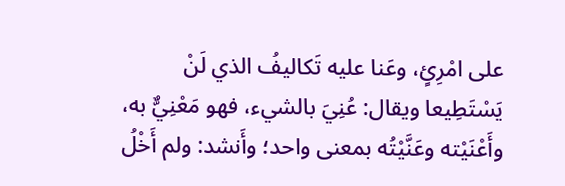على امْرِئٍ، وعَنا عليه تَكاليفُ الذي لَنْ يَسْتَطِيعا ويقال: عُنِيَ بالشيء، فهو مَعْنِيٌّ به، وأَعْنَيْته وعَنَّيْتُه بمعنى واحد؛ وأَنشد: ولم أَخْلُ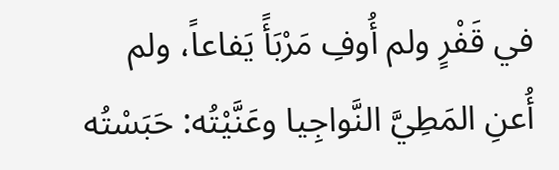في قَفْرٍ ولم أُوفِ مَرْبَأً يَفاعاً، ولم أُعنِ المَطِيَّ النَّواجِيا وعَنَّيْتُه: حَبَسْتُه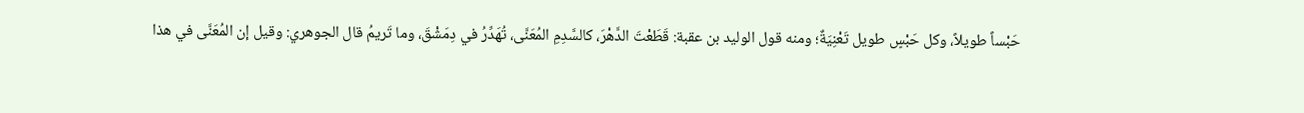حَبْساً طويلاً، وكل حَبْسٍ طويل تَعْنِيَةٌ؛ ومنه قول الوليد بن عقبة: قَطَعْتَ الدَّهْرَ، كالسَّدِمِ المُعَنَّى، تُهَدِّرُ في دِمَشْقَ، وما تَريمُ قال الجوهري: وقيل إن المُعَنَّى في هذا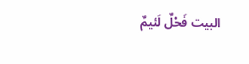البيت فَحْلٌ لَئيمٌ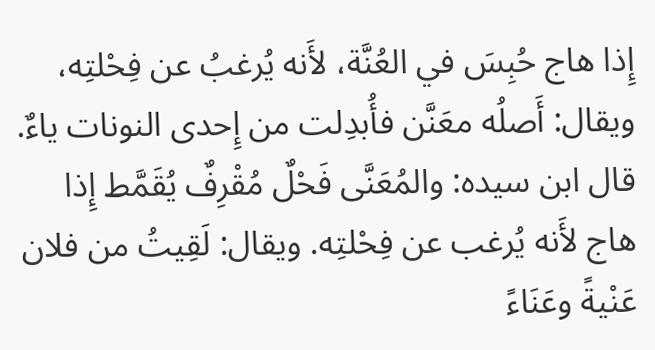إِذا هاج حُبِسَ في العُنَّة، لأَنه يُرغبُ عن فِحْلتِه، ويقال: أَصلُه معَنَّن فأُبدِلت من إِحدى النونات ياءٌ. قال ابن سيده: والمُعَنَّى فَحْلٌ مُقْرِفٌ يُقَمَّط إِذا هاج لأَنه يُرغب عن فِحْلتِه. ويقال: لَقِيتُ من فلان عَنْيةً وعَنَاءً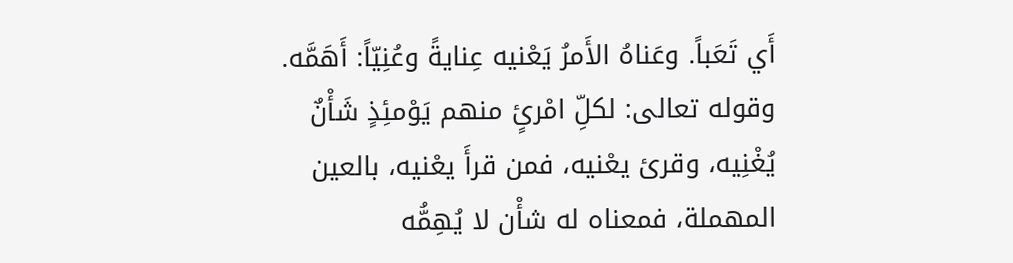أَي تَعَباً. وعَناهُ الأَمرُ يَعْنيه عِنايةً وعُنِيّاً: أَهَمَّه. وقوله تعالى: لكلِّ امْرئٍ منهم يَوْمئِذٍ شَأْنٌ يُغْنِيه، وقرئ يعْنيه، فمن قرأَ يعْنيه، بالعين المهملة، فمعناه له شأْن لا يُهِمُّه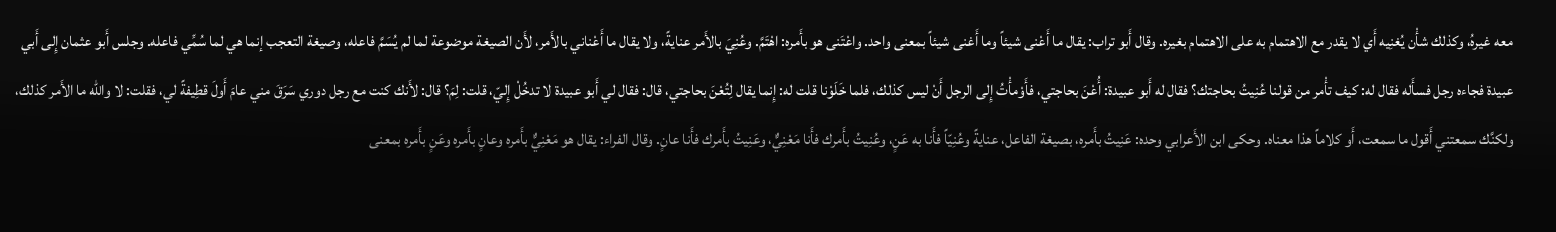معه غيرهُ، وكذلك شأْن يُغنِيه أَي لا يقدر مع الاهتمام به على الاهتمام بغيره. وقال أَبو تراب: يقال ما أَعْنى شيئاً وما أَغنى شيئاً بمعنى واحد. واعْتَنى هو بأَمره: اهْتَمَّ. وعُنِيَ بالأَمر عنايةً، ولا يقال ما أَعْناني بالأَمر، لأَن الصيغة موضوعة لما لم يُسَمَّ فاعله، وصيغة التعجب إنما هي لما سُمِّي فاعله. وجلس أَبو عثمان إِلى أَبي عبيدة فجاءه رجل فسأَله فقال له: كيف تأْمر من قولنا عُنِيتُ بحاجتك؟ فقال له أَبو عبيدة: أُعْنَ بحاجتي، فأَوْمأْتُ إِلى الرجل أَنْ ليس كذلك، فلما خَلَوْنا قلت له: إِنما يقال لِتُعْنَ بحاجتي، قال: فقال لي أَبو عبيدة لا تدخُلْ إِليّ، قلت: لِمَ؟ قال: لأَنك كنت مع رجل دوري سَرَقَ مني عامَ أَولَ قطِيفةً لي، فقلت: لا والله ما الأَمر كذلك، ولكنَّك سمعتني أَقول ما سمعت، أَو كلاماً هذا معناه. وحكى ابن الأَعرابي وحده: عَنِيتُ بأَمره، بصيغة الفاعل، عنايةً وعُنِيّاً فأَنا به عَنٍ، وعُنِيتُ بأَمرك فأَنا مَعْنِيٌّ، وعَنِيتُ بأَمرك فأَنا عانٍ. وقال الفراء: يقال هو مَعْنِيٌّ بأَمره وعانٍ بأَمره وعَنٍ بأَمره بمعنى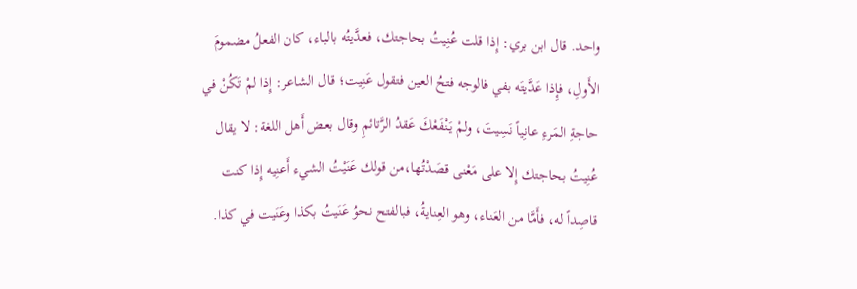واحد. قال ابن بري: إِذا قلت عُنِيتُ بحاجتك، فعدَّيتُه بالباء، كان الفعلُ مضمومَ الأَولِ، فإِذا عَدَّيتَه بفي فالوجه فتحُ العين فتقول عَنِيت؛ قال الشاعر: إِذا لمْ تَكُنْ في حاجةِ المَرءِ عانِياً نَسِيتَ، ولمْ يَنْفَعْكَ عَقدُ الرَّتائمِ وقال بعض أَهل اللغة: لا يقال عُنِيتُ بحاجتك إِلا على مَعْنى قصَدْتُها،من قولك عَنَيْتُ الشيء أَعنِيه إِذا كنت قاصِداً له، فأَمَّا من العَناء، وهو العِنايةُ، فبالفتح نحوُ عَنَيتُ بكذا وعَنَيت في كذا.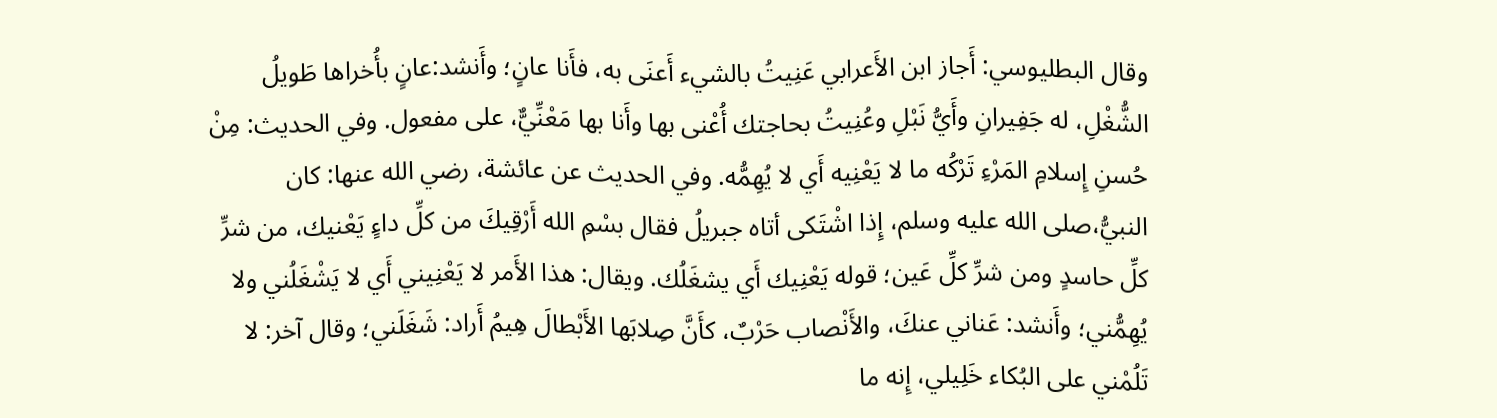وقال البطليوسي: أَجاز ابن الأَعرابي عَنِيتُ بالشيء أَعنَى به، فأَنا عانٍ؛ وأَنشد:عانٍ بأُخراها طَويلُ الشُّغْلِ، له جَفِيرانِ وأَيُّ نَبْلِ وعُنِيتُ بحاجتك أُعْنى بها وأَنا بها مَعْنِّيٌّ، على مفعول. وفي الحديث: مِنْ حُسنِ إِسلامِ المَرْءِ تَرْكُه ما لا يَعْنِيه أَي لا يُهِمُّه. وفي الحديث عن عائشة، رضي الله عنها: كان النبيُّ،صلى الله عليه وسلم، إِذا اشْتَكى أتاه جبريلُ فقال بسْمِ الله أَرْقِيكَ من كلِّ داءٍ يَعْنيك، من شرِّ كلِّ حاسدٍ ومن شرِّ كلِّ عَين؛ قوله يَعْنِيك أَي يشغَلُك. ويقال: هذا الأَمر لا يَعْنِيني أَي لا يَشْغَلُني ولا يُهِمُّني؛ وأَنشد: عَناني عنكَ، والأَنْصاب حَرْبٌ، كأَنَّ صِلابَها الأَبْطالَ هِيمُ أَراد: شَغَلَني؛ وقال آخر: لا تَلُمْني على البُكاء خَلِيلي، إِنه ما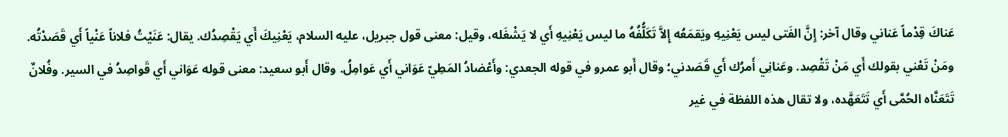عَناكَ قِدْماً عَناني وقال آخر: إِنَّ الفَتى ليس يَعْنِيهِ ويَقمَعُه إِلاَّ تَكَلُّفُهُ ما ليس يَعْنِيهِ أَي لا يَشْغَله، وقيل: معنى قول جبريل، عليه السلام، يَعْنِيكَ أَي يَقْصِدُك. يقال: عَنَيْتُ فلاناً عَنْياً أَي قَصَدْتُه. ومَنْ تَعْني بقولك أَي مَنْ تَقْصِد. وعَنانِي أَمرُك أَي قَصَدني؛ وقال أَبو عمرو في قوله الجعدي: وأَعْضادُ المَطِيّ عَوَاني أَي عَوامِلُ. وقال أَبو سعيد: معنى قوله عَوَاني أَي قَواصِدُ في السير. وفُلانٌ تَتَعَنَّاه الحُمَّى أَي تَتَعَهَّده، ولا تقال هذه اللفظة في غير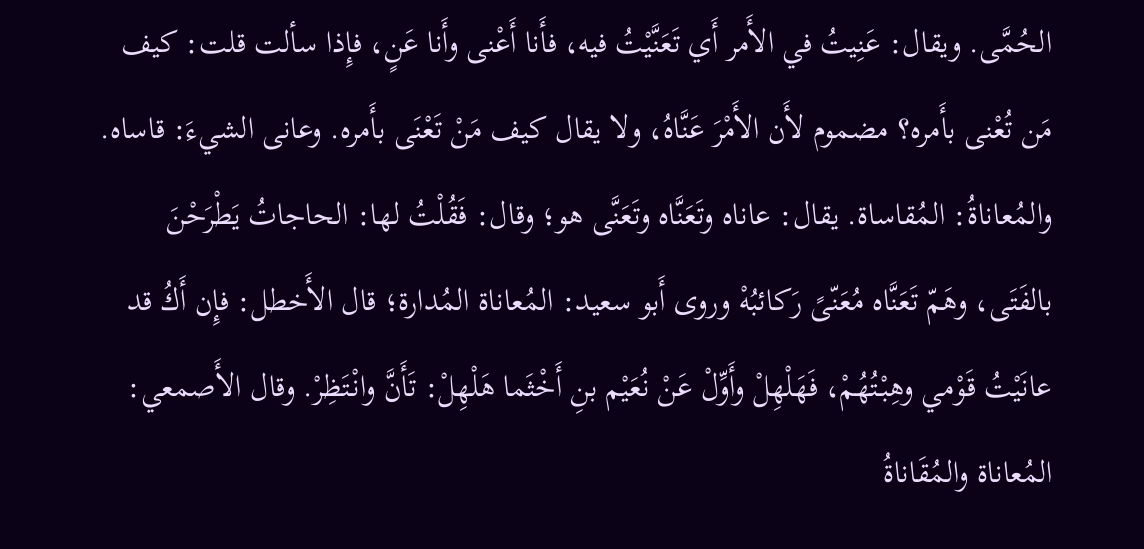الحُمَّى. ويقال: عَنِيتُ في الأَمر أَي تَعَنَّيْتُ فيه، فأَنا أَعْنى وأَنا عَنٍ، فإِذا سألت قلت: كيف مَن تُعْنى بأَمره؟ مضموم لأَن الأَمْرَ عَنَّاهُ، ولا يقال كيف مَنْ تَعْنَى بأَمره. وعانى الشيءَ: قاساه. والمُعاناةُ: المُقاساة. يقال: عاناه وتَعَنَّاه وتَعَنَّى هو؛ وقال: فَقُلْتُ لها: الحاجاتُ يَطْرَحْنَ بالفَتَى، وهَمّ تَعَنَّاه مُعَنّىً رَكائبُهْ وروى أَبو سعيد: المُعاناة المُدارة؛ قال الأَخطل: فإِن أَكُ قد عانَيْتُ قَوْمي وهِبْتُهُمْ، فَهَلْهِلْ وأَوِّلْ عَنْ نُعَيْم بنِ أَخْثَما هَلْهِلْ: تَأَنَّ وانْتَظِرْ. وقال الأَصمعي: المُعاناة والمُقَاناةُ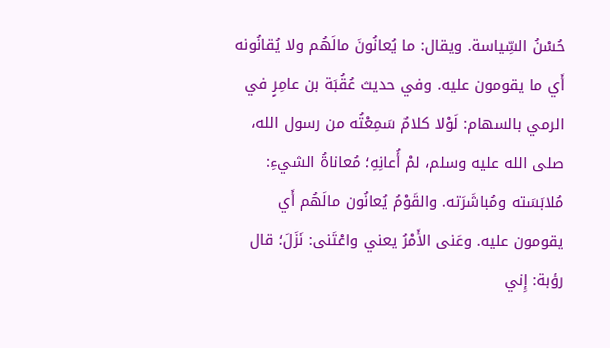حُسْنُ السِّياسة. ويقال: ما يُعانُونَ مالَهُم ولا يُقانُونه أَي ما يقومون عليه. وفي حديث عُقُبَة بن عامِرٍ في الرمي بالسهام: لَوْلا كلامٌ سَمِعْتُه من رسول الله، صلى الله عليه وسلم، لمْ أُعانِهِ؛ مُعاناةُ الشيءِ: مُلابَسَته ومُباشَرَته. والقَوْمُ يُعانُون مالَهُم أَي يقومون عليه. وعَنى الأَمْرُ يعني واعْتَنى: نَزَلَ؛ قال رؤبة: إِني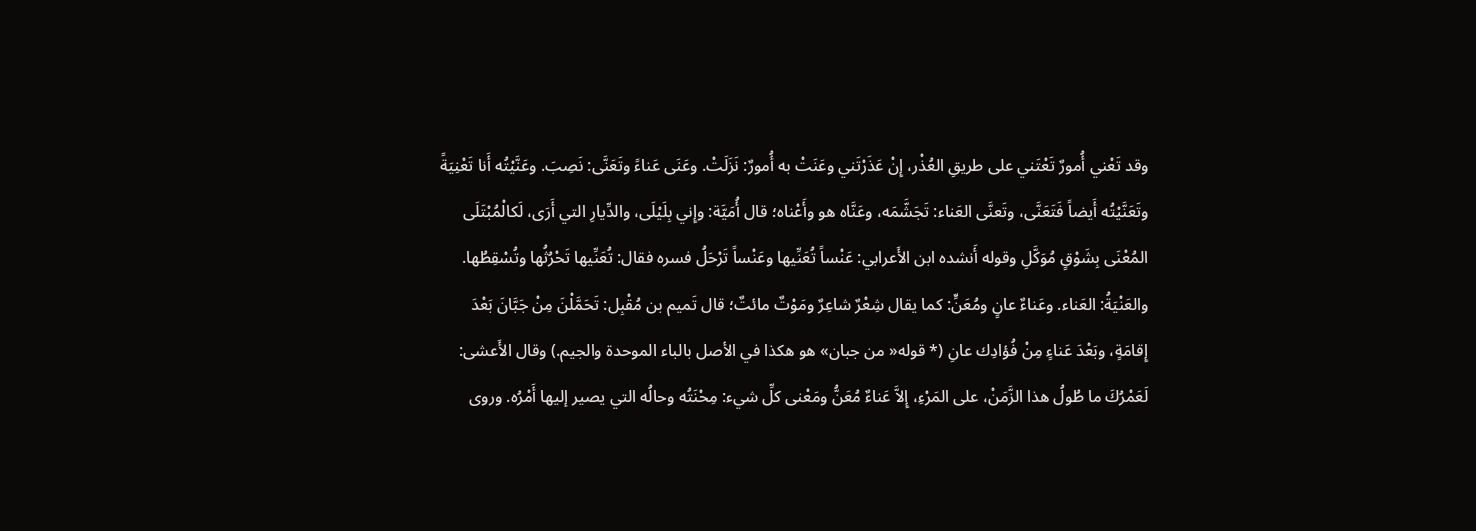وقد تَعْني أُمورٌ تَعْتَني على طريقِ العُذْر، إِنْ عَذَرْتَني وعَنَتْ به أُمورٌ: نَزَلَتْ. وعَنَى عَناءً وتَعَنَّى: نَصِبَ. وعَنَّيْتُه أَنا تَعْنِيَةً وتَعَنَّيْتُه أَيضاً فَتَعَنَّى، وتَعنَّى العَناء: تَجَشَّمَه، وعَنَّاه هو وأَعْناه؛ قال أُمَيَّة: وإِني بِلَيْلَى، والدِّيارِ التي أَرَى، لَكالْمُبْتَلَى المُعْنَى بِشَوْقٍ مُوَكَّلِ وقوله أَنشده ابن الأَعرابي: عَنْساً تُعَنِّيها وعَنْساً تَرْحَلُ فسره فقال: تُعَنِّيها تَحْرُثُها وتُسْقِطُها. والعَنْيَةُ: العَناء. وعَناءٌ عانٍ ومُعَنٍّ: كما يقال شِعْرٌ شاعِرٌ ومَوْتٌ مائتٌ؛ قال تَميم بن مُقْبِل: تَحَمَّلْنَ مِنْ جَبَّانَ بَعْدَ إِقامَةٍ، وبَعْدَ عَناءٍ مِنْ فُؤادِك عانِ (* قوله« من جبان» هو هكذا في الأصل بالباء الموحدة والجيم.) وقال الأَعشى: لَعَمْرُكَ ما طُولُ هذا الزَّمَنْ، على المَرْءِ، إِلاَّ عَناءٌ مُعَنُّ ومَعْنى كلِّ شيء: مِحْنَتُه وحالُه التي يصير إليها أَمْرُه. وروى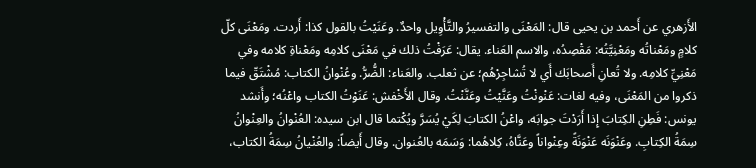الأَزهري عن أَحمد بن يحيى قال: المَعْنَى والتفسيرُ والتَّأْوِيل واحدٌ. وعَنَيْتُ بالقول كذا: أَردت. ومَعْنَى كلّ كلامٍ ومَعْناتُه ومَعْنِيَّتُه: مَقْصِدُه، والاسم العَناء. يقال: عَرَفْتُ ذلك في مَعْنَى كلامِه ومَعْناةِ كلامه وفي مَعْنِيِّ كلامِه. ولا تُعانِ أَصحابَك أَي لا تُشاجِرْهُم؛ عن ثعلب. والعَناء: الضُّرُّ. وعُنْوانُ الكتاب: مُشْتَقّ فيما ذكروا من المَعْنَى، وفيه لغات: عَنْونْتُ وعَنَّيْتُ وعَنَّنْتُ. وقال الأَخْفش: عَنَوْتُ الكتاب واعْنُه؛ وأَنشد يونس: فَطِنِ الكِتابَ إِذا أَرَدْتَ جوابَه، واعْنُ الكتابَ لِكَيْ يُسَرَّ ويُكْتما قال ابن سيده: العُنْوانُ والعِنْوانُ سِمَةُ الكِتابِ. وعَنْوَنَه عَنْوَنَةً وعِنْواناً وعَنَّاهُ، كِلاهُما: وَسَمَه بالعُنوان. وقال أَيضاً: والعُنْيانُ سِمَةُ الكتاب،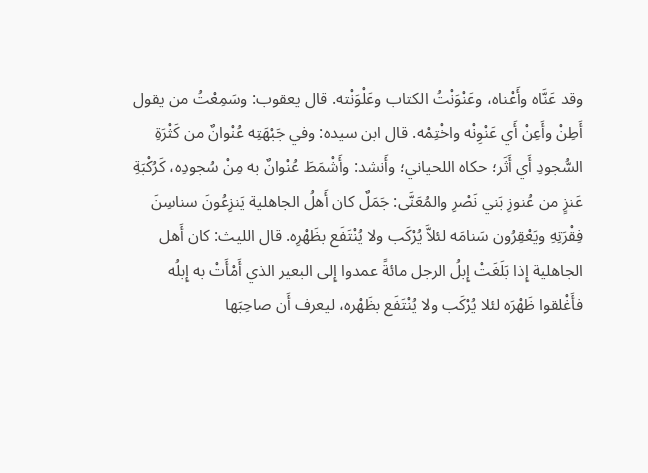وقد عَنَّاه وأَعْناه، وعَنْوَنْتُ الكتاب وعَلْوَنْته. قال يعقوب: وسَمِعْتُ من يقول أَطِنْ وأَعِنْ أَي عَنْوِنْه واخْتِمْه. قال ابن سيده: وفي جَبْهَتِه عُنْوانٌ من كَثْرَةِ السُّجودِ أَي أَثَر؛ حكاه اللحياني؛ وأَنشد: وأَشْمَطَ عُنْوانٌ به مِنْ سُجودِه، كَرُكْبَةِ عَنزٍ من عُنوزِ بَني نَصْرِ والمُعَنَّى: جَمَلٌ كان أَهلُ الجاهلية يَنزِعُونَ سناسِنَ فِقْرَتِهِ ويَعْقِرُون سَنامَه لئلاَّ يُرْكَب ولا يُنْتَفَع بظَهْرِه. قال الليث: كان أَهل الجاهلية إِذا بَلَغَتْ إِبلُ الرجل مائةً عمدوا إِلى البعير الذي أَمْأَتْ به إِبلُه فأَغْلقوا ظَهْرَه لئلا يُرْكَب ولا يُنْتَفَع بظَهْره، ليعرف أَن صاحِبَها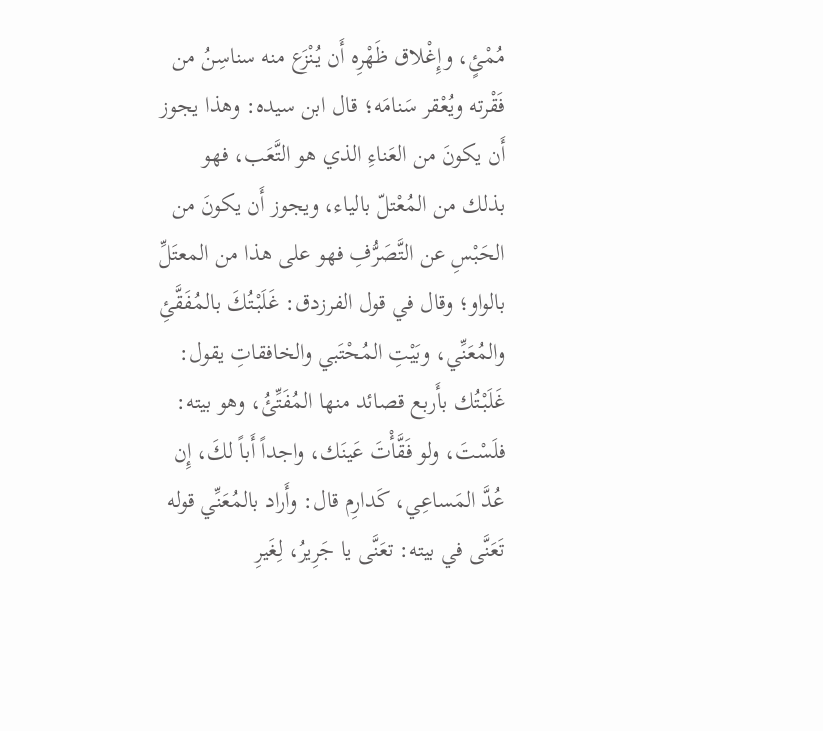مُمْئٍ، وإِغْلاق ظَهْرِه أَن يُنْزَع منه سناسِنُ من فَقْرته ويُعْقر سَنامَه؛ قال ابن سيده: وهذا يجوز أَن يكونَ من العَناءِ الذي هو التَّعَب، فهو بذلك من المُعْتلّ بالياء، ويجوز أَن يكونَ من الحَبْسِ عن التَّصَرُّفِ فهو على هذا من المعتَلِّ بالواو؛ وقال في قول الفرزدق: غَلَبْتُكَ بالمُفَقَّئِ والمُعَنِّي، وبَيْتِ المُحْتَبي والخافقاتِ يقول: غَلَبْتُك بأَربع قصائد منها المُفَتِّئُ، وهو بيته: فلَسْتَ، ولو فَقَّأْتَ عَينَك، واجداً أَباً لكَ، إِن عُدَّ المَساعِي، كَدارِم قال: وأَراد بالمُعَنِّي قوله تَعَنَّى في بيته: تعَنَّى يا جَرِيرُ، لِغَيرِ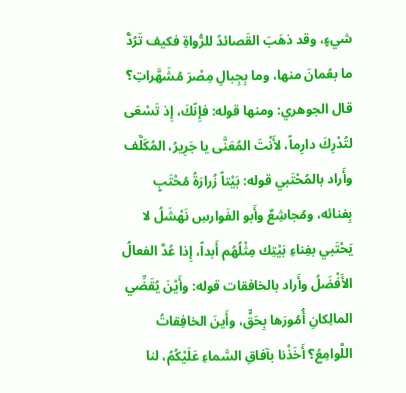شيءٍ، وقد ذهَبَ القَصائدُ للرُّواةِ فكيف تَرُدُّ ما بعُمانَ منها، وما بِجِبالِ مِصْرَ مُشَهَّراتِ؟ قال الجوهري: ومنها قوله: فإِنّكَ، إِذ تَسْعَى لتُدْرِكَ دارِماً، لأَنْتَ المُعَنَّى يا جَرِيرُ، المُكَلَّف وأَراد بالمُحْتَبي قوله: بَيْتاً زُرارَةُ مُحْتَبٍ بِفنائه، ومُجاشِعٌ وأَبو الفَوارسِ نَهْشَلُ لا يَحْتَبي بفِناءِ بَيْتِك مِثْلُهُم أَبداً، إِذا عُدَّ الفعالُ الأَفْضَلُ وأَراد بالخافقات قوله: وأَيْنَ يُقَضِّي المالِكانِ أُمُورَها بِحَقٍّ، وأَينَ الخافِقاتُ اللَّوامِعُ؟ أَخَذْنا بآفاقِ السَّماءِ عَلَيْكُمُ، لنا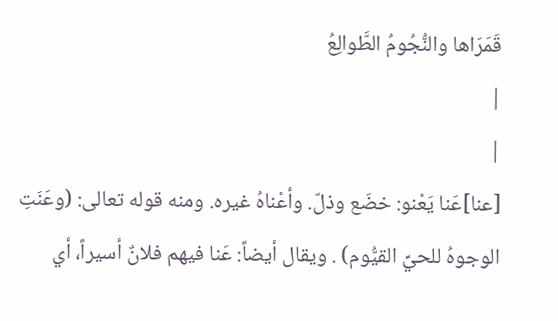قَمَرَاها والنُّجُومُ الطَّوالِعُ
|
|
[عنا]عَنا يَعْنو: خضَع وذلّ. وأعْناهُ غيره. ومنه قوله تعالى: (وعَنَتِ الوجوهُ للحيِّ القيُّوم) . ويقال أيضاً: عَنا فيهم فلانٌ أسيراً، أي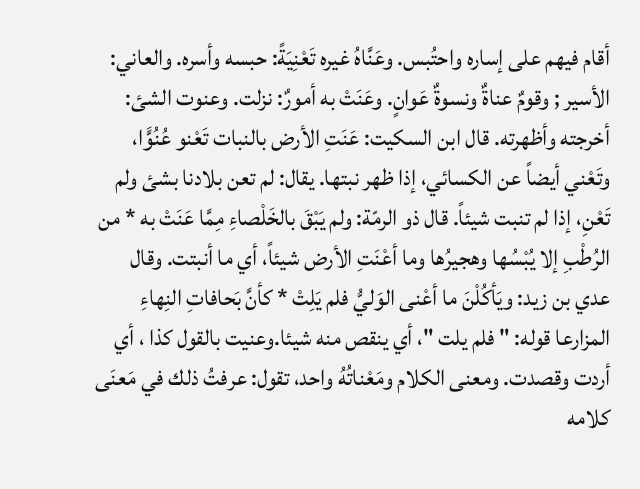أقام فيهم على إساره واحتُبس. وعَنَّاهُ غيره تَعْنِيَةً: حبسه وأسره. والعاني: الأسير ; وقومٌ عناةٌ ونسوةٌ عَوانٍ. وعَنَتْ به أمورٌ: نزلت. وعنوت الشئ: أخرجته وأظهرته. قال ابن السكيت: عَنَتِ الأرض بالنبات تَعْنو عُنُوًّا، وتَعْني أيضاً عن الكسائي، إذا ظهر نبتها. يقال: لم تعن بلادنا بشئ ولم تَعْنِ، إذا لم تنبت شيئاً. قال ذو الرمّة: ولم يَبْقَ بالخَلْصاءِ مِمَّا عَنَتْ به * من الرُطْبِ إلا يُبْسُها وهجيرُها وما أعْنَتِ الأرض شيئاً، أي ما أنبتت. وقال عدي بن زيد: ويَأكُلْنَ ما أعْنى الوَليُّ فلم يَلِتْ * كأنَّ بَحافاتِ النِهاءِ المزارعا قوله: " فلم يلت "، أي ينقص منه شيئا.وعنيت بالقول كذا ، أي أردت وقصدت. ومعنى الكلام ومَعْناتُهُ واحد، تقول: عرفتُ ذلك في مَعنَى كلامه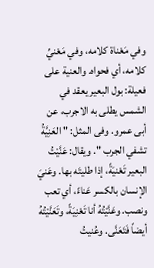وفي مَعْناة كلامه، وفي مَعْنيِّ كلامه، أي فحواه. والعنية على فعيلة: بول البعير يعقد في الشمس يطلى به الاجرب، عن أبى عمرو. وفى المثل: " العَنِيَّةُ تشفي الجرب ". ويقال: عَنَّيْتُ البعير تَعْنيَةً، إذا طليتَه بها. وعَنيَ الإنسان بالكسر عَناءً، أي تعب ونصب. وعَنَّيْتُهُ أنا تَعْنِيَةً، وتَعَنَّيْتُهُ أيضاً فَتَعَنَّى. وعُنيتُ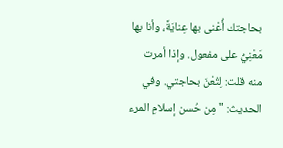بحاجتك أُعْنى بها عِنايَةً، وأنا بها مَعْنِيُّ على مفعول. وإذا أمرت منه قلت: لِتُعْنَ بحاجتي. وفي الحديث: " مِن حُسن إسلامِ المرء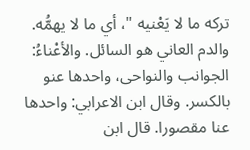تركه ما لا يَعْنيه "، أي ما لا يهمُّه. والدم العاني هو السائل. والأعْناءُ: الجوانب والنواحى، واحدها عنو بالكسر. وقال ابن الاعرابي: واحدها عنا مقصورا. قال ابن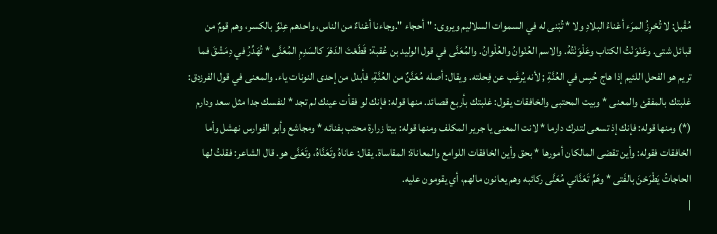مُقْبل: لا تُحْرِزُ المرَء أعْناءُ البلادِ ولا * تُبْنى له في السموات السلاليم ويروى: " أحجاء ".وجاءنا أعْناءٌ من الناس، واحدهم عِنْوٌ بالكسر، وهم قومٌ من قبائل شتى. وعَنْوَنْتُ الكتاب وعَلْوَنْتُهُ. والاسم العُنْوانُ والعُلْوانُ. والمُعَنَّى في قول الوليد بن عُقبة: قَطَعْتَ الدَهْرَ كالسَدِمِ المُعَنَّى * تُهَدِّرُ في دِمَشْقَ فما تريم هو الفحل اللئيم إذا هاج حُبِس في العُنَّةِ ; لأنه يُرغَب عن فِحلته. ويقال: أصله مُعَنَّنٌ من العُنَّةِ، فأبدل من إحدى النونات ياء. والمعنى في قول الفرزدق: غلبتك بالمفقئ والمعنى * وبيت المحتبى والخافقات يقول: غلبتك بأربع قصائد. منها قوله: فإنك لو فقأت عينك لم تجد * لنفسك جدا مثل سعد ودارم (*) ومنها قوله: فإنك إذ تسعى لتدرك دارما * لانت المعنى يا جرير المكلف ومنها قوله: بيتا زرارة محتب بفنائه * ومجاشع وأبو الفوارس نهشل وأما الخافقات فقوله: وأين تقضى المالكان أمورها * بحق وأين الخافقات اللوامع والمعاناة: المقاساة. يقال: عاناهُ وتَعَنَّاهُ، وتَعَنَّى هو. قال الشاعر: فقلتُ لها الحاجاتُ يَطْرَحْنَ بالفَتى * وهَمٍّ تَعَنَّاني مُعَنَّى ركائبه وهم يعانون مالهم، أي يقومون عليه.
|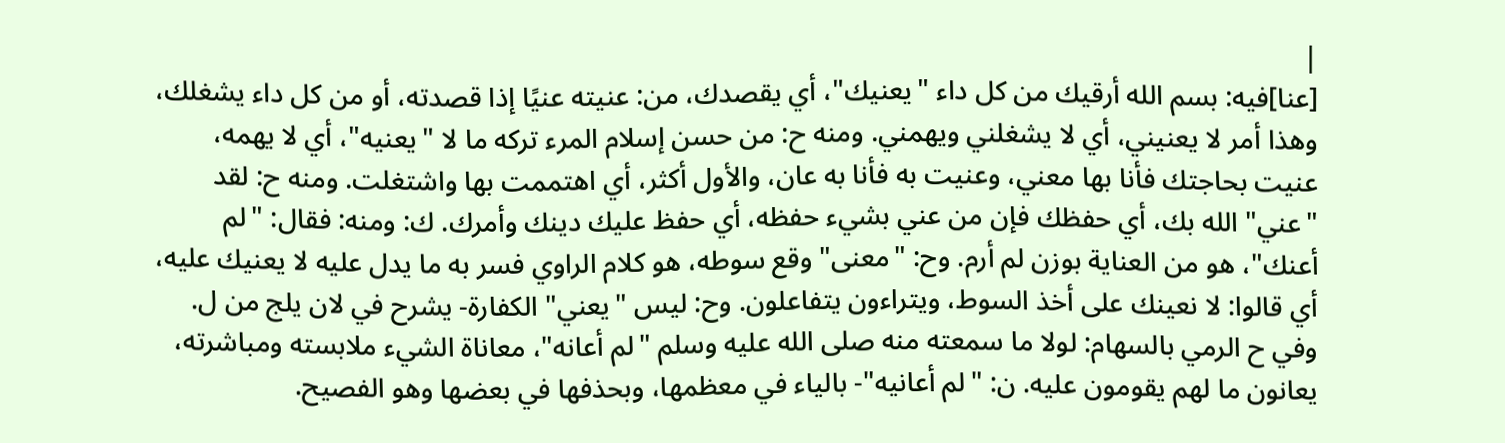|
[عنا]فيه: بسم الله أرقيك من كل داء "يعنيك"، أي يقصدك، من: عنيته عنيًا إذا قصدته، أو من كل داء يشغلك، وهذا أمر لا يعنيني، أي لا يشغلني ويهمني. ومنه ح: من حسن إسلام المرء تركه ما لا "يعنيه"، أي لا يهمه، عنيت بحاجتك فأنا بها معني، وعنيت به فأنا به عان، والأول أكثر، أي اهتممت بها واشتغلت. ومنه ح: لقد "عني" الله بك، أي حفظك فإن من عني بشيء حفظه، أي حفظ عليك دينك وأمرك. ك: ومنه: فقال: "لم أعنك"، هو من العناية بوزن لم أرم. وح: "معنى" وقع سوطه، هو كلام الراوي فسر به ما يدل عليه لا يعنيك عليه، أي قالوا: لا نعينك على أخذ السوط، ويتراءون يتفاعلون. وح: ليس "يعني" الكفارة- يشرح في لان يلج من ل. وفي ح الرمي بالسهام: لولا ما سمعته منه صلى الله عليه وسلم "لم أعانه"، معاناة الشيء ملابسته ومباشرته، يعانون ما لهم يقومون عليه. ن: "لم أعانيه"- بالياء في معظمها، وبحذفها في بعضها وهو الفصيح.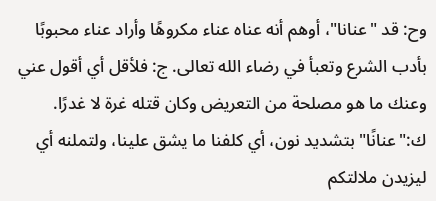وح: قد "عنانا"، أوهم أنه عناه عناء مكروهًا وأراد عناء محبوبًا بأدب الشرع وتعبأ في رضاء الله تعالى. ج: فلأقل أي أقول عني وعنك ما هو مصلحة من التعريض وكان قتله غرة لا غدرًا. ك:"عنانًا" بتشديد نون، أي كلفنا ما يشق علينا، ولتملنه أي ليزيدن ملالتكم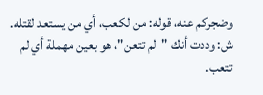وضجركم عنه، قوله: من لكعب، أي من يستعد لقتله. ش: وددت أنك "لم تتعن"، هو بعين مهملة أي لم تتعب.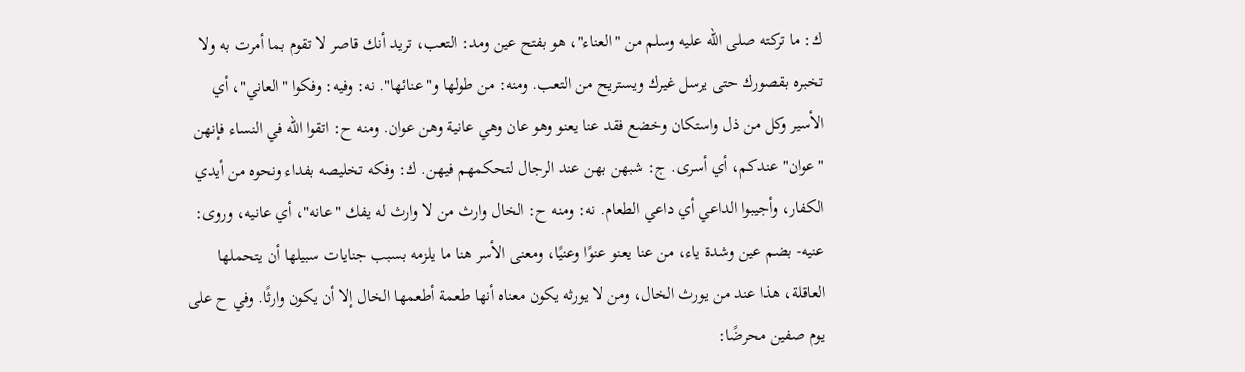ك: ما تركته صلى الله عليه وسلم من "العناء"، هو بفتح عين ومد: التعب، تريد أنك قاصر لا تقوم بما أمرت به ولا تخبره بقصورك حتى يرسل غيرك ويستريح من التعب. ومنه: من طولها و"عنائها". نه: وفيه: وفكوا "العاني"، أي الأسير وكل من ذل واستكان وخضع فقد عنا يعنو وهو عان وهي عانية وهن عوان. ومنه ح: اتقوا الله في النساء فإنهن "عوان" عندكم، أي أسرى. ج: شبهن بهن عند الرجال لتحكمهم فيهن. ك: وفكه تخليصه بفداء ونحوه من أيدي الكفار، وأجيبوا الداعي أي داعي الطعام. نه: ومنه ح: الخال وارث من لا وارث له يفك "عانه"، أي عانيه، وروى: عنيه- بضم عين وشدة ياء، من عنا يعنو عنوًا وعنيًا، ومعنى الأسر هنا ما يلزمه بسبب جنايات سبيلها أن يتحملها العاقلة، هذا عند من يورث الخال، ومن لا يورثه يكون معناه أنها طعمة أطعمها الخال إلا أن يكون وارثًا. وفي ح على يوم صفين محرضًا: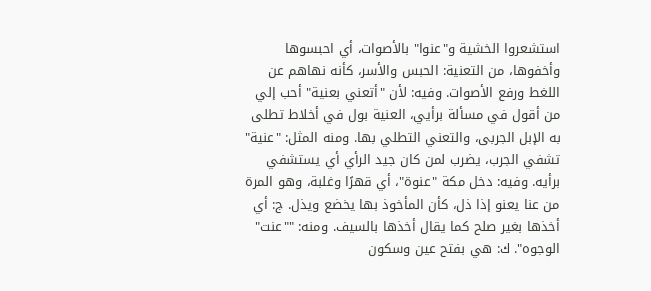استشعروا الخشية و"عنوا" بالأصوات، أي احبسوها وأخفوها، من التعنية: الحبس والأسر، كأنه نهاهم عن اللغط ورفع الأصوات. وفيه: لأن "أتعني بعنية" أحب إلي من أقول في مسألة برأيي، العنية بول في أخلاط تطلى به الإبل الجربى، والتعني التطلي بها. ومنه المثل: "عنية" تشفي الجرب، يضرب لمن كان جيد الرأي أي يستشفي برأيه. وفيه: دخل مكة "عنوة"، أي قهرًا وغلبة، وهو المرة من عنا يعنو إذا ذل، كأن المأخوذ بها يخضع ويذل. ج: أي أخذها بغير صلح كما يقال أخذها بالسيف. ومنه: ""عنت" الوجوه". ك: هي بفتح عين وسكون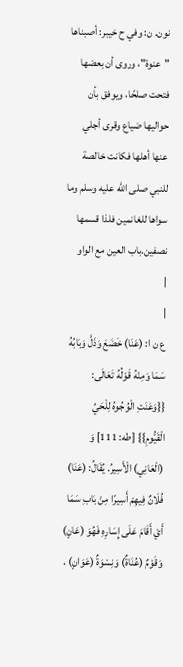نون. ن: وفي ح خيبر: أصبناها "عنوة"، وروى أن بعضها فتحت صلحًا، ويوفق بأن حواليها ضياع وقرى أجلي عنها أهلها فكانت خالصة للنبي صلى الله عليه وسلم وما سواها للغانمين فلذا قسمها نصفين.باب العين مع الواو
|
|
ع ن ا: (عَنَا) خَضَعَ وَذَلَّ وَبَابُهُ سَمَا وَمِنْهُ قَوْلُهُ تَعَالَى: {{وَعَنَتِ الْوُجُوهُ لِلْحَيِّ الْقَيُّومِ}} [طه: 111] وَ (الْعَانِي) الْأَسِيرُ. يُقَالُ: (عَنَا) فُلَانٌ فِيهِمْ أَسِيرًا مِنْ بَابِ سَمَا أَيْ أَقَامَ عَلَى إِسَارِهِ فَهُوَ (عَانٍ) وَقَوْمٌ (عُنَاةٌ) وَنِسْوَةٌ (عَوَانٍ) .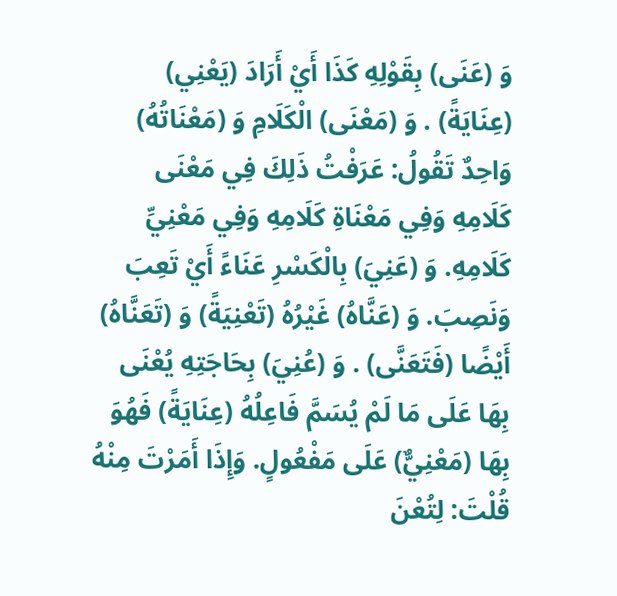وَ (عَنَى) بِقَوْلِهِ كَذَا أَيْ أَرَادَ (يَعْنِي) (عِنَايَةً) . وَ (مَعْنَى) الْكَلَامِ وَ (مَعْنَاتُهُ) وَاحِدٌ تَقُولُ: عَرَفْتُ ذَلِكَ فِي مَعْنَى كَلَامِهِ وَفِي مَعْنَاةِ كَلَامِهِ وَفِي مَعْنِيِّ كَلَامِهِ. وَ (عَنِيَ) بِالْكَسْرِ عَنَاءً أَيْ تَعِبَ وَنَصِبَ. وَ (عَنَّاهُ) غَيْرُهُ (تَعْنِيَةً) وَ (تَعَنَّاهُ) أَيْضًا (فَتَعَنَّى) . وَ (عُنِيَ) بِحَاجَتِهِ يُعْنَى بِهَا عَلَى مَا لَمْ يُسَمَّ فَاعِلُهُ (عِنَايَةً) فَهُوَ بِهَا (مَعْنِيٌّ) عَلَى مَفْعُولٍ. وَإِذَا أَمَرْتَ مِنْهُ قُلْتَ: لِتُعْنَ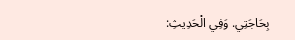بِحَاجَتِي. وَفِي الْحَدِيثِ: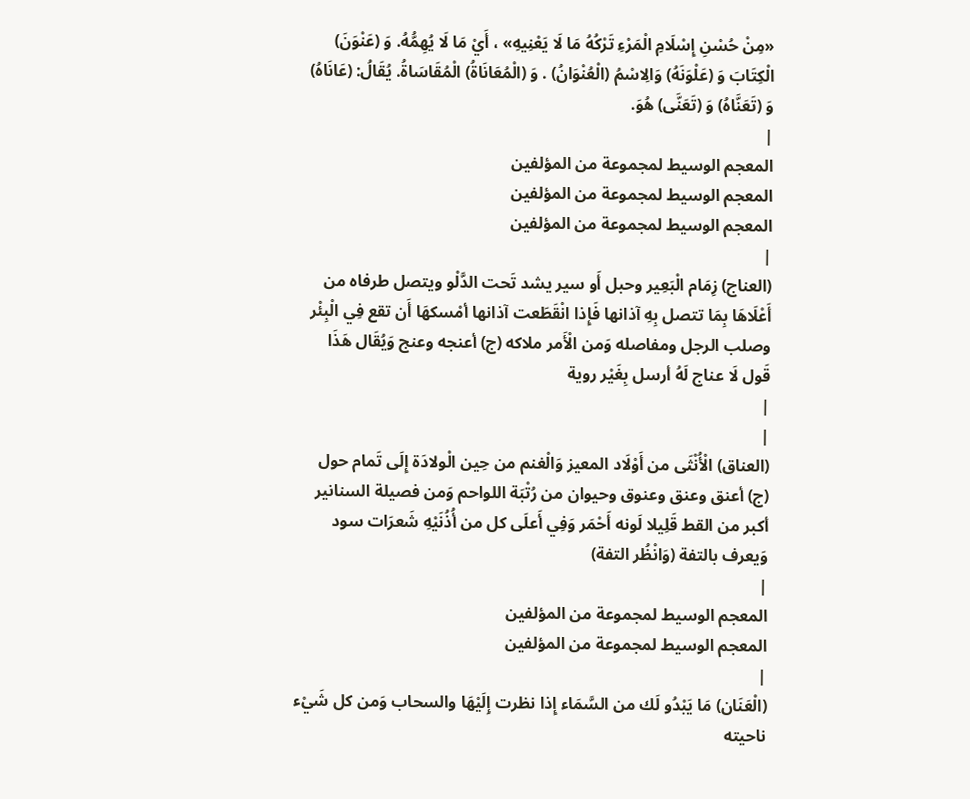«مِنْ حُسْنِ إِسْلَامِ الْمَرْءِ تَرْكُهُ مَا لَا يَعْنِيهِ» ، أَيْ مَا لَا يُهِمُّهُ. وَ (عَنْوَنَ) الْكِتَابَ وَ (عَلْوَنَهُ) وَالِاسْمُ (الْعُنْوَانُ) . وَ (الْمُعَانَاةُ) الْمُقَاسَاةُ. يُقَالُ: (عَانَاهُ) وَ (تَعَنَّاهُ) وَ (تَعَنَّى) هُوَ.
|
المعجم الوسيط لمجموعة من المؤلفين
المعجم الوسيط لمجموعة من المؤلفين
المعجم الوسيط لمجموعة من المؤلفين
|
(العناج) زِمَام الْبَعِير وحبل أَو سير يشد تَحت الدَّلْو ويتصل طرفاه من أَعْلَاهَا بِمَا تتصل بِهِ آذانها فَإِذا انْقَطَعت آذانها أمْسكهَا أَن تقع فِي الْبِئْر وصلب الرجل ومفاصله وَمن الْأَمر ملاكه (ج) أعنجه وعنج وَيُقَال هَذَا قَول لَا عناج لَهُ أرسل بِغَيْر روية
|
|
(العناق) الْأُنْثَى من أَوْلَاد المعيز وَالْغنم من حِين الْولادَة إِلَى تَمام حول (ج) أعنق وعنق وعنوق وحيوان من رُتْبَة اللواحم وَمن فصيلة السنانير أكبر من القط قَلِيلا لَونه أَحْمَر وَفِي أَعلَى كل من أُذُنَيْهِ شَعرَات سود وَيعرف بالتفة (وَانْظُر التفة)
|
المعجم الوسيط لمجموعة من المؤلفين
المعجم الوسيط لمجموعة من المؤلفين
|
(الْعَنَان) مَا يَبْدُو لَك من السَّمَاء إِذا نظرت إِلَيْهَا والسحاب وَمن كل شَيْء ناحيته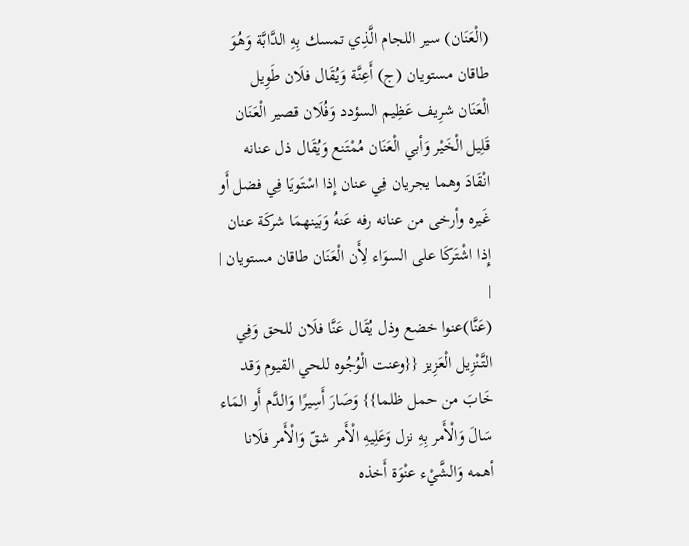(الْعَنَان) سير اللجام الَّذِي تمسك بِهِ الدَّابَّة وَهُوَ طاقان مستويان (ج) أَعِنَّة وَيُقَال فلَان طَوِيل الْعَنَان شرِيف عَظِيم السؤدد وَفُلَان قصير الْعَنَان قَلِيل الْخَيْر وَأبي الْعَنَان مُمْتَنع وَيُقَال ذل عنانه انْقَادَ وهما يجريان فِي عنان إِذا اسْتَويَا فِي فضل أَو غَيره وأرخى من عنانه رفه عَنهُ وَبَينهمَا شركَة عنان إِذا اشْتَركَا على السوَاء لِأَن الْعَنَان طاقان مستويان |
|
(عَنَّا)عنوا خضع وذل يُقَال عَنَّا فلَان للحق وَفِي التَّنْزِيل الْعَزِيز {{وعنت الْوُجُوه للحي القيوم وَقد خَابَ من حمل ظلما}} وَصَارَ أَسِيرًا وَالدَّم أَو المَاء سَالَ وَالْأَمر بِهِ نزل وَعَلِيهِ الْأَمر شقّ وَالْأَمر فلَانا أهمه وَالشَّيْء عنْوَة أَخذه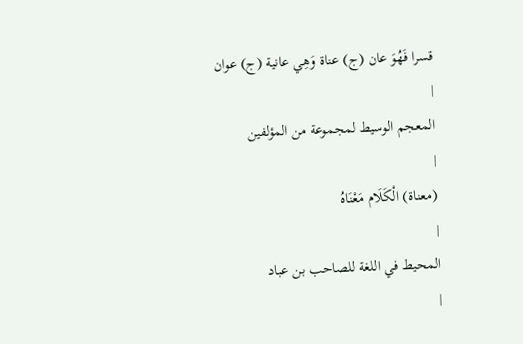قسرا فَهُوَ عان (ج) عناة وَهِي عانية (ج) عوان
|
المعجم الوسيط لمجموعة من المؤلفين
|
(معناة) الْكَلَام مَعْنَاهُ
|
المحيط في اللغة للصاحب بن عباد
|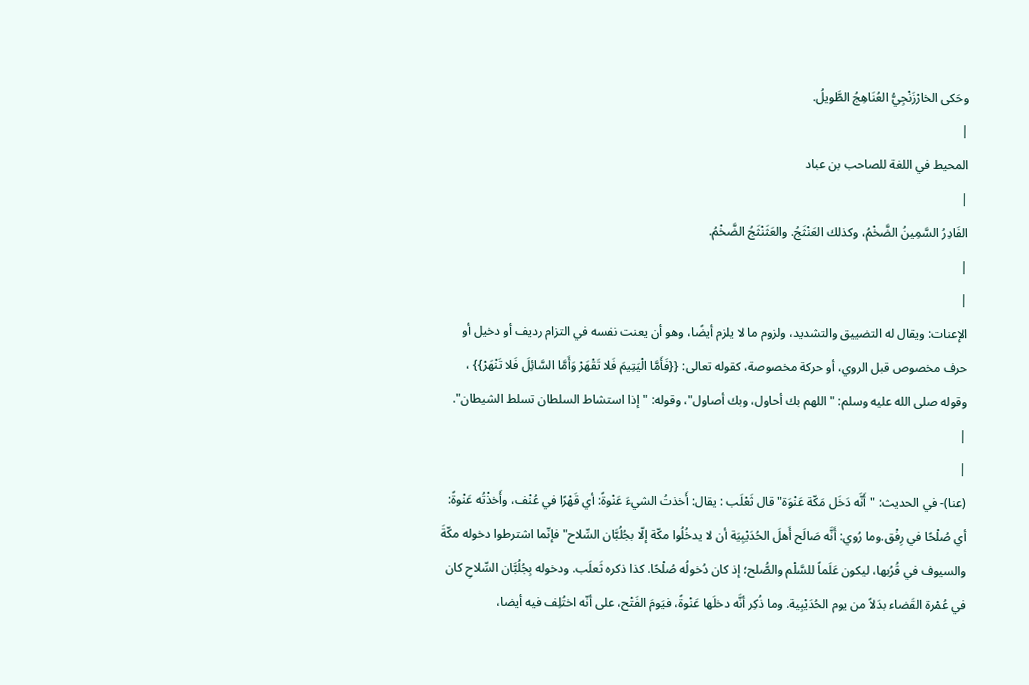وحَكى الخارْزَنْجِيُّ العُنَاهِجُ الطَّويلُ.
|
المحيط في اللغة للصاحب بن عباد
|
الفَادِرُ السَّمِينُ الضَّخْمُ، وكذلك العَنْثَجُ. والعَثَنْثَجُ الضَّخْمُ.
|
|
الإعنات: ويقال له التضييق والتشديد، ولزوم ما لا يلزم أيضًا، وهو أن يعنت نفسه في التزام رديف أو دخيل أو حرف مخصوص قبل الروي، أو حركة مخصوصة، كقوله تعالى: {{فَأَمَّا الْيَتِيمَ فَلا تَقْهَرْ وَأَمَّا السَّائِلَ فَلا تَنْهَرْ}} ، وقوله صلى الله عليه وسلم: "اللهم بك أحاول، وبك أصاول"، وقوله: "إذا استشاط السلطان تسلط الشيطان".
|
|
(عنا)- في الحديث: "أَنَّه دَخَل مَكّة عَنْوَة"قال ثَعْلَب : يقال: أَخذتُ الشيءَ عَنْوةً: أي قَهْرًا في عُنْف، وأَخذْتُه عَنْوةً: أي صُلْحًا في رِفْق.وما رُوي: أَنَّه صَالَح أَهلَ الحُدَيْبِيَة أن لا يدخُلُوا مكّة إلّا بجُلُبَّان السِّلاح"فإنّما اشترطوا دخوله مكّةَ والسيوف في قُرُبها، ليكون عَلَماً للسَّلْم والصُّلح؛ إذ كان دُخولُه صُلْحًا. كذا ذكره ثَعلَب. ودخوله بِجُلُبَّان السِّلاحِ كان في عُمْرة القَضاء بدَلاً من يوم الحُدَيْبِية. وما ذُكِر أنَّه دخلَها عَنْوةً، فيَومَ الفَتْح، على أنّه اختُلِف فيه أيضا،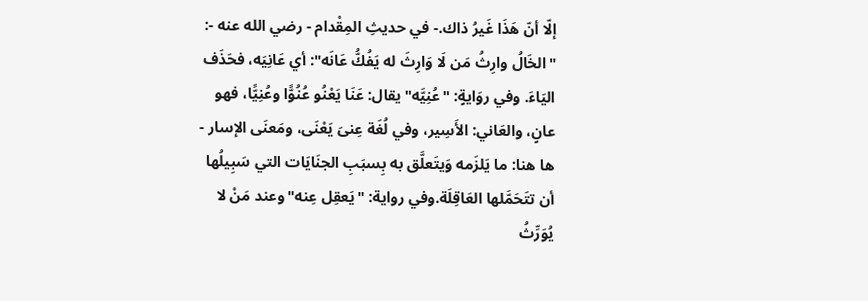إلّا أنّ هَذَا غَيرُ ذاك.- في حديثِ المِقْدام - رضي الله عنه -: "الخَالُ وارِثُ مَن لَا وَارِثَ له يَفُكُّ عَانَه": أي عَانِيَه، فحَذَف اليَاءَ. وفي روَايةٍ: "عُنِيَّه"يقال: عَنَا يَعْنُو عُنُوًّا وعُنِيًّا، فهو عانٍ، والعَاني: الأَسِير، وفي لُغَة عِنىَ يَعْنَى، ومَعنَى الإسار - ها هنا: ما يَلزَمه وَيتَعلَّق به بِسبَبِ الجنَايَات التي سَبِيلُها أن تتَحَمَّلها العَاقِلَة.وفي رواية: "يَعقِل عِنه"وعند مَنْ لا يُوَرِّثُ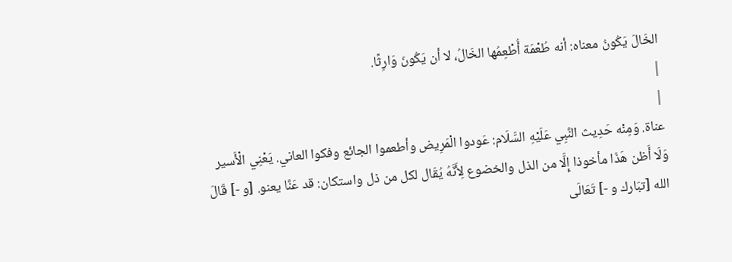الخَالَ يَكُونُ معناه: أنه طُعْمَة أُطْعِمُها الخَالُ، لا أن يَكُونَ وَارِثًا.
|
|
عناة. وَمِنْه حَدِيث النَّبِي عَلَيْهِ السَّلَام: عَودوا الْمَرِيض وأطعموا الجائع وفكوا العاني. يَعْنِي الْأَسير وَلَا أَظن هَذَا مأخوذا إِلَّا من الذل والخضوع لِأَنَّهُ يُقَال لكل من ذل واستكان: قد عَنَّا يعنو. [و -] قَالَ الله [تبَارك و -] تَعَالَى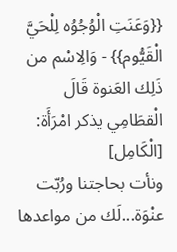{{وَعَنَتِ الْوُجُوُه لِلْحَيَّ الْقَيُّوم}} - وَالِاسْم من ذَلِك العَنوة قَالَ الْقطَامِي يذكر امْرَأَة: [الْكَامِل]
ونأت بحاجتنا ورُبّت عنْوَة...لَك من مواعدها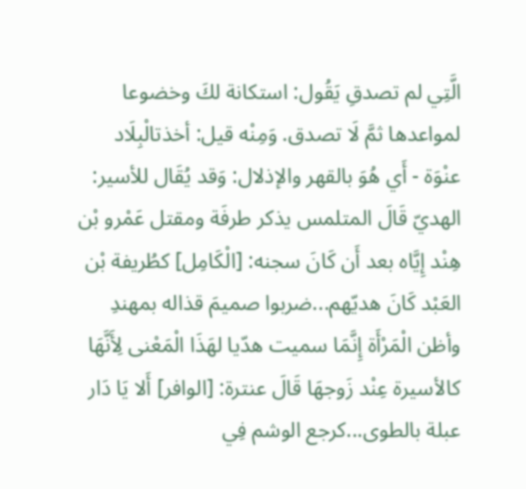الَّتِي لم تصدقِ يَقُول: استكانة لكَ وخضوعا لمواعدها ثمَّ لَا تصدق. وَمِنْه قيل: أخذتالْبِلَاد عنْوَة - أَي هُوَ بالقهر والإذلال: وَقد يُقَال للأسير: الهديّ قَالَ المتلمس يذكر طرفَة ومقتل عَمْرو بْن هِنْد إِيَّاه بعد أَن كَانَ سجنه: [الْكَامِل] كطُريفة بْن العَبْد كَانَ هديّهم...ضربوا صميمَ قذاله بمهندِ وأظن الْمَرْأَة إِنَّمَا سميت هدّيا لهَذَا الْمَعْنى لِأَنَّهَا كالأسيرة عِنْد زَوجهَا قَالَ عنترة: [الوافر] أَلا يَا دَار عبلة بالطوى...كرجع الوشم فِي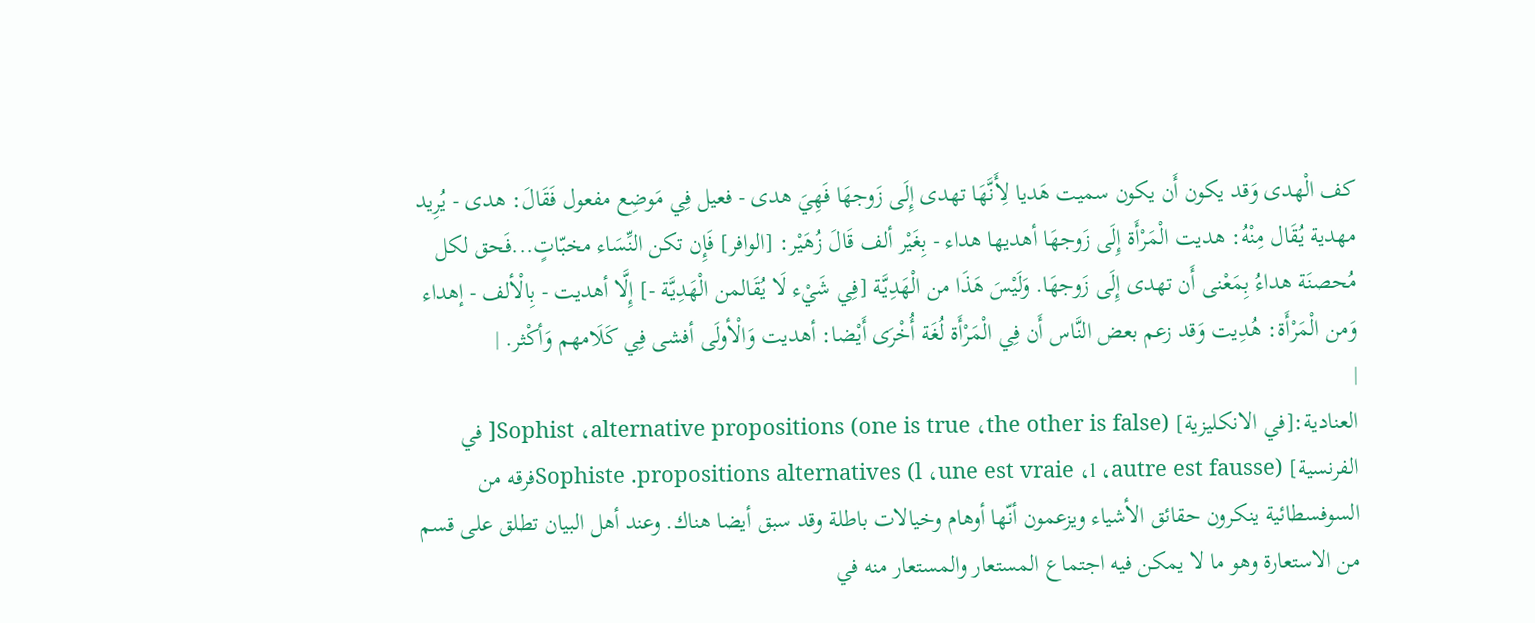كف الْهدى وَقد يكون أَن يكون سميت هَديا لِأَنَّهَا تهدى إِلَى زَوجهَا فَهِيَ هدى - فعيل فِي مَوضِع مفعول فَقَالَ: هدى - يُرِيد مهدية يُقَال مِنْهُ: هديت الْمَرْأَة إِلَى زَوجهَا أهديها هداء - بِغَيْر ألف قَالَ زُهَيْر: [الوافر] فَإِن تكن النِّسَاء مخبّاتٍ...فَحق لكل مُحصنَة هداءُ بِمَعْنى أَن تهدى إِلَى زَوجهَا. وَلَيْسَ هَذَا من الْهَدِيَّة [فِي شَيْء لَا يُقَالمن الْهَدِيَّة -] إِلَّا أهديت - بِالْألف - إهداء وَمن الْمَرْأَة: هُدِيت وَقد زعم بعض النَّاس أَن فِي الْمَرْأَة لُغَة أُخْرَى أَيْضا: أهديت وَالْأولَى أفشى فِي كَلَامهم وَأكْثر. |
|
العنادية:[في الانكليزية] Sophist ،alternative propositions (one is true ،the other is false)[ في الفرنسية] Sophiste .propositions alternatives (l ،une est vraie ،l ،autre est fausse)فرقه من السوفسطائية ينكرون حقائق الأشياء ويزعمون أنّها أوهام وخيالات باطلة وقد سبق أيضا هناك. وعند أهل البيان تطلق على قسم من الاستعارة وهو ما لا يمكن فيه اجتماع المستعار والمستعار منه في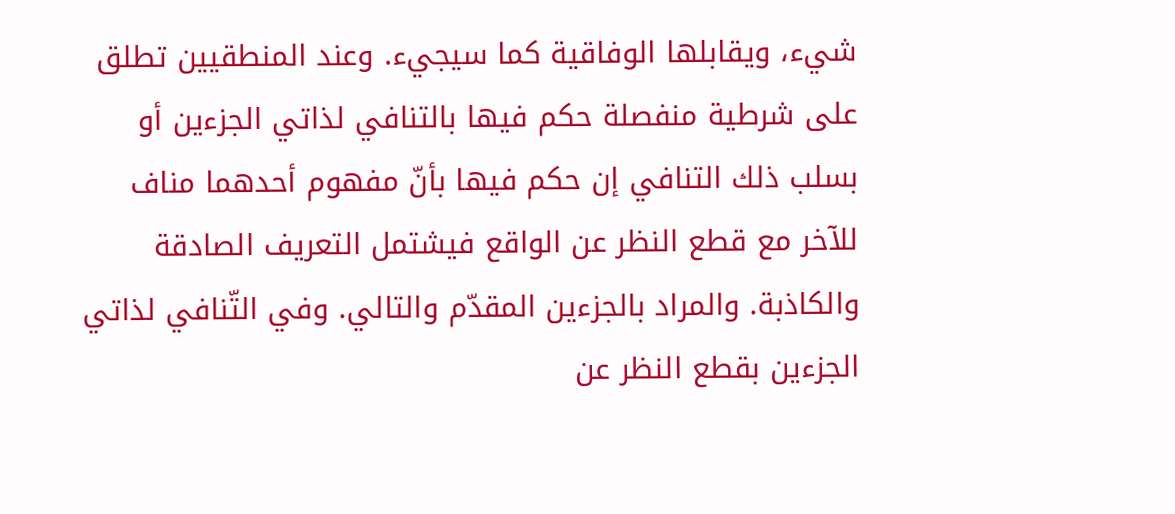شيء، ويقابلها الوفاقية كما سيجيء. وعند المنطقيين تطلق على شرطية منفصلة حكم فيها بالتنافي لذاتي الجزءين أو بسلب ذلك التنافي إن حكم فيها بأنّ مفهوم أحدهما مناف للآخر مع قطع النظر عن الواقع فيشتمل التعريف الصادقة والكاذبة. والمراد بالجزءين المقدّم والتالي. وفي التّنافي لذاتي الجزءين بقطع النظر عن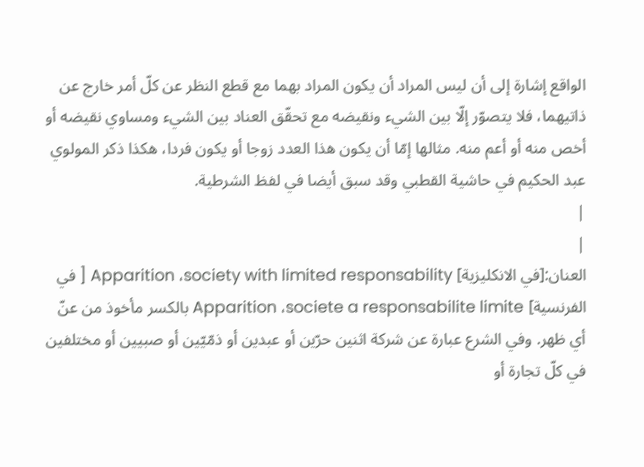الواقع إشارة إلى أن ليس المراد أن يكون المراد بهما مع قطع النظر عن كلّ أمر خارج عن ذاتيهما، فلا يتصوّر إلّا بين الشيء ونقيضه مع تحقّق العناد بين الشيء ومساوي نقيضه أو أخص منه أو أعم منه. مثالها إمّا أن يكون هذا العدد زوجا أو يكون فردا، هكذا ذكر المولوي عبد الحكيم في حاشية القطبي وقد سبق أيضا في لفظ الشرطية.
|
|
العنان:[في الانكليزية] Apparition ،society with limited responsability [ في الفرنسية] Apparition ،societe a responsabilite limite بالكسر مأخوذ من عنّ أي ظهر. وفي الشرع عبارة عن شركة اثنين حرّين أو عبدين أو ذمّيّين أو صبيين أو مختلفين في كلّ تجارة أو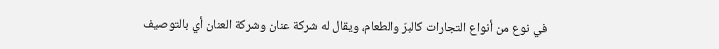في نوع من أنواع التجارات كالبرّ والطعام، ويقال له شركة عنان وشركة العنان أي بالتوصيف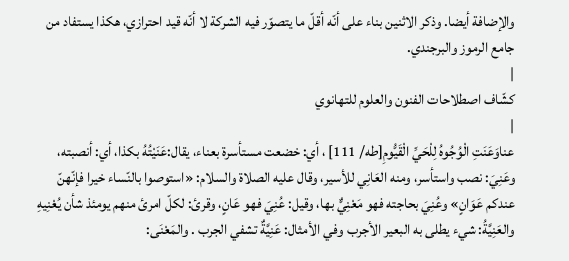والإضافة أيضا. وذكر الاثنين بناء على أنّه أقلّ ما يتصوّر فيه الشركة لا أنّه قيد احترازي، هكذا يستفاد من جامع الرموز والبرجندي.
|
كشّاف اصطلاحات الفنون والعلوم للتهانوي
|
عناوَعَنَتِ الْوُجُوهُ لِلْحَيِّ الْقَيُّومِ[طه/ 111] ، أي: خضعت مستأسرة بعناء، يقال:عَنَيْتُهُ بكذا، أي: أنصبته، وعَنِيَ: نصب واستأسر، ومنه العَانِي للأسير، وقال عليه الصلاة والسلام: «استوصوا بالنّساء خيرا فإنّهنّ عندكم عَوَانٍ» وعُنِيَ بحاجته فهو مَعْنِيٌّ بها، وقيل: عُنِيَ فهو عَانٍ، وقرئ: لكلّ امرئ منهم يومئذ شأن يُعْنِيهِ والعَنِيَّةُ: شيء يطلى به البعير الأجرب وفي الأمثال: عَنِيَّةٌ تشفي الجرب . والمَعْنَى: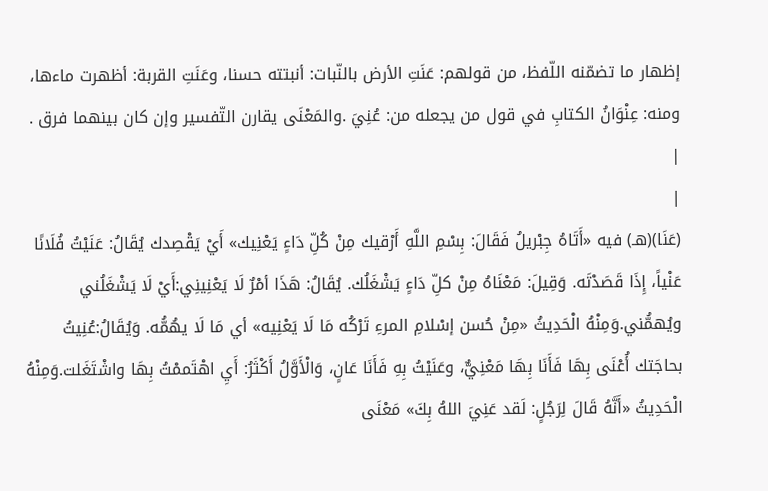إظهار ما تضمّنه اللّفظ، من قولهم: عَنَتِ الأرض بالنّبات: أنبتته حسنا، وعَنَتِ القربة: أظهرت ماءها، ومنه: عِنْوَانُ الكتابِ في قول من يجعله من: عُنِيَ .والمَعْنَى يقارن التّفسير وإن كان بينهما فرق .
|
|
(عَنَا)(هـ) فيه «أَتَاهُ جِبْريلُ فَقَالَ: بِسْمِ اللَّهِ أَرْقيك مِنْ كُلِّ دَاءٍ يَعْنِيك» أَيْ يَقْصِدك يُقَالُ: عَنَيْتُ فُلَانًا عَنْياً، إِذَا قَصَدْتَه. وَقِيلَ: مَعْنَاهُ مِنْ كلِّ دَاءٍ يَشْغَلُك. يُقَالُ: هَذَا أمْرٌ لَا يَعْنِينِي:أَيْ لَا يَشْغَلُني ويُهمُّني.وَمِنْهُ الْحَدِيثُ «مِنْ حُسن إسْلامِ المرءِ تَرْكُه مَا لَا يَعْنِيه» أي مَا لَا يهُمُّه. وَيُقَالُ:عُنِيتُ بحاجَتك أُعْنَى بِهَا فَأَنَا بِهَا مَعْنِيٌّ، وعَنَيْتُ بِهِ فَأَنَا عَانٍ، وَالْأَوَّلُ أَكْثَرُ: أَيِ اهْتَممْتُ بِهَا واشْتَغَلت.وَمِنْهُ الْحَدِيثُ «أَنَّهُ قَالَ لِرَجُلٍ: لَقد عَنِيَ اللهُ بِكَ» مَعْنَى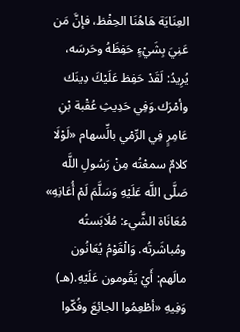العِنَايَة هَاهُنَا الحِفْظ، فإنَّ مَن عَنِيَ بِشَيْءٍ حَفِظَهُ وحَرسَه، يُرِيدُ: لَقَدْ حَفِظ عَلَيْكَ دِينَك وأمْرَك.وَفِي حَدِيثِ عُقْبة بْنِ عَامِرٍ فِي الرِّمْي بالِّسهام «لَوْلَا كلامٌ سمعْتُه مِنْ رَسُولِ اللَّه صَلَّى اللَّه عَلَيْهِ وَسَلَّمَ لَمْ أُعَانِهِ» مُعَانَاة الشَّيء: مُلَابَستُه ومُباشَرتُه. وَالْقَوْمُ يُعَانُون مالَهم: أَيْ يَقُومون عَلَيْهِ.(هـ) وَفِيهِ «أطْعِمُوا الجائِعَ وفُكّوا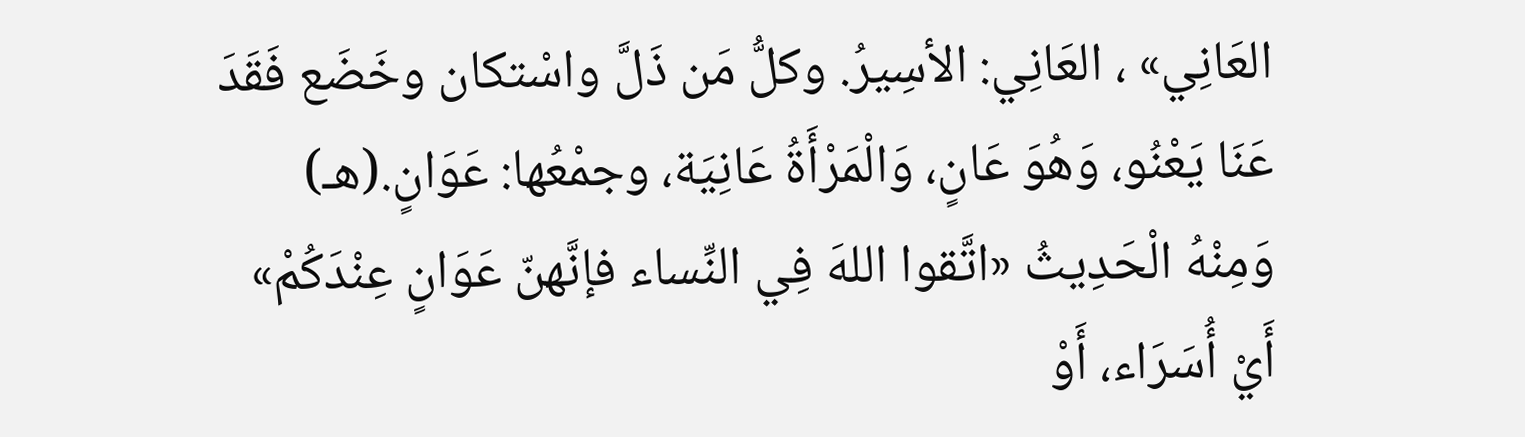العَانِي» ، العَانِي: الأسِيرُ. وكلُّ مَن ذَلَّ واسْتكان وخَضَع فَقَدَ عَنَا يَعْنُو، وَهُوَ عَانٍ، وَالْمَرْأَةُ عَانِيَة، وجمْعُها: عَوَانٍ.(هـ) وَمِنْهُ الْحَدِيثُ «اتَّقوا اللهَ فِي النِّساء فإنَّهنّ عَوَانٍ عِنْدَكُمْ» أَيْ أُسَرَاء، أَوْ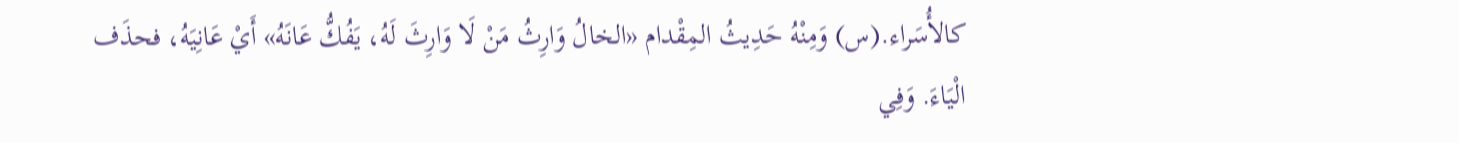كالأُسَراء.(س) وَمِنْهُ حَدِيثُ المِقْدام «الخالُ وَارِثُ مَنْ لَا وَارِثَ لَهُ، يَفُكُّ عَانَهُ» أَيْ عَانِيَهُ، فحذَف الْيَاءَ. وَفِي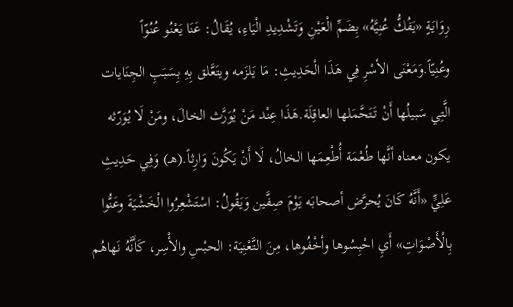رِوَايَةٍ «يَفُكُّ عُنِيَّهُ» بِضَمِّ الْعَيْنِ وَتَشْدِيدِ الْيَاءِ، يُقَالُ: عَنَا يَعْنُو عُنُوّاً وعُنِيّاً.وَمَعْنَى الأسْرِ فِي هَذَا الْحَدِيثِ: مَا يَلزَمه ويتَعَّلق بِهِ بِسَبَبِ الجِنَايات الَّتِي سَبيلُها أَنْ تَتَحَّمَلها العاقِلَة.هَذَا عِنْد مَنْ يُوَرَّث الخالَ، ومَنْ لَا يُوَرّثه يكون معناه أنَّها طُعْمَة أُطْعِمَها الخالُ، لَا أَنْ يَكُونَ وَارِثاً.(هـ) وَفِي حَدِيثِ عَلِيٍّ «أَنَّهُ كَانَ يُحرَّض أصحابَه يَوْمَ صِفَّين وَيَقُولُ: اسْتَشْعِرُوا الْخَشْيَةَ وعَنُّوا بِالْأَصْوَاتِ» أَيِ احْبِسُوها وأخْفُوها، مِنَ التَّعْنِيَة: الحبْسِ والأْسِر، كَأَنَّهُ نَهاهُم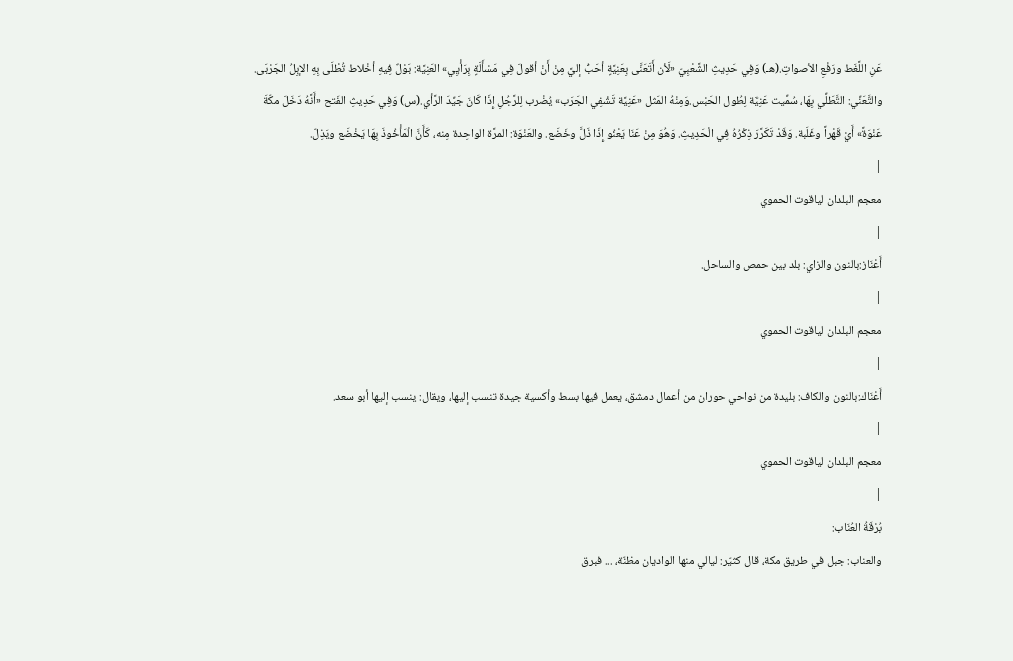عَنِ اللَّغَط ورَفْعِ الأصواتِ.(هـ) وَفِي حَدِيثِ الشَّعْبِيّ «لَأن أَتَعَنَّى بِعَنِيَّةٍ أحَبُّ إليَّ مِنْ أَنْ أقولَ فِي مَسْأَلَةٍ بِرَأْيِي» العَنِيَّة: بَوْلٌ فِيهِ أخْلاط تُطْلَى بِهِ الإبِلُ الجَرْبَى. والتَّعَنِّي: التَّطَلِّي بِهَا، سُمِّيت عَنِيَّة لِطُول الحَبْس.وَمِنْهُ المَثل «عَنِيَّة تَشْفِي الجَرَب» يُضْرب لِلرَّجُلِ إِذَا كَانَ جَيِّدَ الرَّأي.(س) وَفِي حَدِيثِ الفَتح «أَنَّهُ دَخَلَ مكّةَ عَنْوَةً» أَيْ قَهْراً وغَلَبة. وَقَدْ تَكَرَّرَ ذِكْرُهُ فِي الْحَدِيثِ. وَهُوَ مِنْ عَنَا يَعْنُو إِذَا ذَلَّ وخَضَع. والعَنْوَة: المرَّة الواحِدة مِنه، كَأَنَّ الْمَأْخُوذَ بِهَا يَخْضَع ويَذِلّ.
|
معجم البلدان لياقوت الحموي
|
أَعْنَاز:بالنون والزاي: بلد بين حمص والساحل.
|
معجم البلدان لياقوت الحموي
|
أَعْنَاك:بالنون والكاف: بليدة من نواحي حوران من أعمال دمشق، يعمل فيها بسط وأكسية جيدة تنسب إليها، ويقال: ينسب إليها أبو سعد.
|
معجم البلدان لياقوت الحموي
|
بُرْقَةُ العُنَاب:
والعناب: جبل في طريق مكة، قال كثيّر: ليالي منها الواديان مظنّة، ... فبرق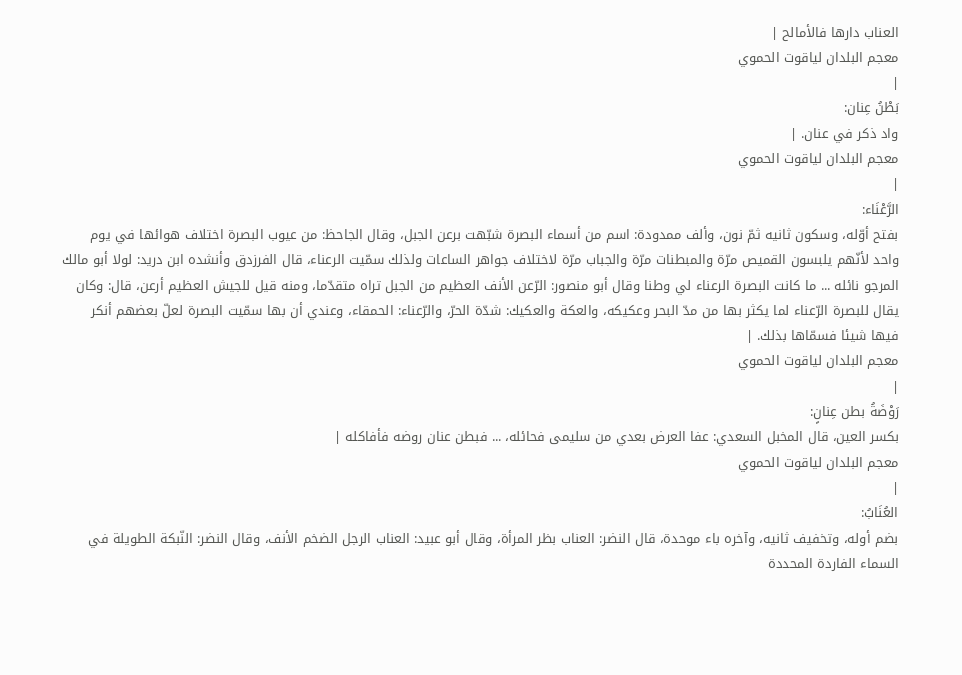العناب دارها فالأمالح |
معجم البلدان لياقوت الحموي
|
بَطْنُ عِنان:
واد ذكر في عنان. |
معجم البلدان لياقوت الحموي
|
الرَّعْنَاء:
بفتح أوّله، وسكون ثانيه ثمّ نون، وألف ممدودة: اسم من أسماء البصرة شبّهت برعن الجبل، وقال الجاحظ: من عيوب البصرة اختلاف هوائها في يوم واحد لأنّهم يلبسون القميص مرّة والمبطنات مرّة والجباب مرّة لاختلاف جواهر الساعات ولذلك سمّيت الرعناء، قال الفرزدق وأنشده ابن دريد: لولا أبو مالك المرجو نائله ... ما كانت البصرة الرعناء لي وطنا وقال أبو منصور: الرّعن الأنف العظيم من الجبل تراه متقدّما، ومنه قيل للجيش العظيم أرعن، قال: وكان يقال للبصرة الرّعناء لما يكثر بها من مدّ البحر وعكيكه، والعكة والعكيك: شدّة الحرّ، والرّعناء: الحمقاء، وعندي أن بها سمّيت البصرة لعلّ بعضهم أنكر فيها شيئا فسمّاها بذلك. |
معجم البلدان لياقوت الحموي
|
رَوْضَةُ بطن عِنانٍ:
بكسر العين، قال المخبل السعدي: عفا العرض بعدي من سليمى فحائله، ... فبطن عنان روضه فأفاكله |
معجم البلدان لياقوت الحموي
|
العُنَابُ:
بضم أوله، وتخفيف ثانيه، وآخره باء موحدة، قال النضر: العناب بظر المرأة، وقال أبو عبيد: العناب الرجل الضخم الأنف، وقال النضر: النّبكة الطويلة في السماء الفاردة المحددة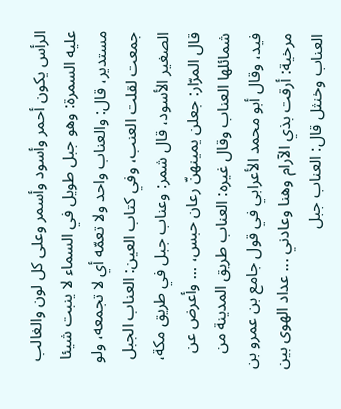الرأس يكون أحمر وأسود وأسمر وعلى كل لون والغالب عليه السمرة: وهو جبل طويل في السماء لا ينبت شيئا مستدير، قال: والعناب واحد ولا تعمّه أي لا تجمعه، ولو جمعت لقلت العنب، وفي كتاب العين: العناب الجبل الصغير الأسود، قال شمر: وعناب جبل في طريق مكة، قال المرّار: جعلن يمينهنّ رعان حبس، ... وأعرض عن شمائلها العناب وقال غيره: العناب طريق المدينة من فيد، وقال أبو محمد الأعرابي في قول جامع بن عمرو بن مرخية: أرقت بذي الآرام وهنا وعادني ... عداد الهوى بين العناب وخنثل قال: العناب جبل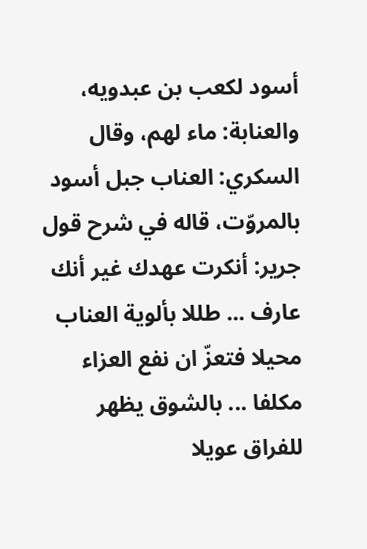أسود لكعب بن عبدويه، والعنابة: ماء لهم، وقال السكري: العناب جبل أسود بالمروّت، قاله في شرح قول جرير: أنكرت عهدك غير أنك عارف ... طللا بألوية العناب محيلا فتعزّ ان نفع العزاء مكلفا ... بالشوق يظهر للفراق عويلا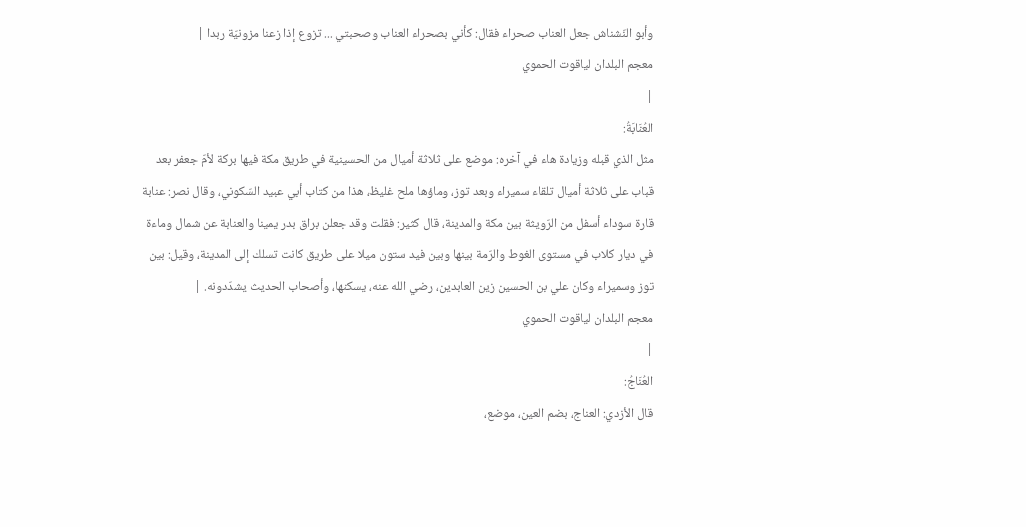وأبو النّشناش جعل العناب صحراء فقال: كأني بصحراء العناب وصحبتي ... تزوع إذا زعنا مزونيّة ربدا |
معجم البلدان لياقوت الحموي
|
العُنَابَةُ:
مثل الذي قبله وزيادة هاء في آخره: موضع على ثلاثة أميال من الحسينية في طريق مكة فيها بركة لأمّ جعفر بعد قباب على ثلاثة أميال تلقاء سميراء وبعد توز، وماؤها ملح غليظ، هذا من كتاب أبي عبيد السّكوني، وقال نصر: عنابة قارة سوداء أسفل من الرّويثة بين مكة والمدينة، قال كثير: فقلت وقد جعلن براق بدر يمينا والعنابة عن شمال وماءة في ديار كلاب في مستوى الغوط والرّمة بينها وبين فيد ستون ميلا على طريق كانت تسلك إلى المدينة، وقيل: بين توز وسميراء وكان علي بن الحسين زين العابدين، رضي الله عنه، يسكنها، وأصحاب الحديث يشدّدونه. |
معجم البلدان لياقوت الحموي
|
العُنَاجُ:
قال الأزدي: العناج، بضم العين، موضع،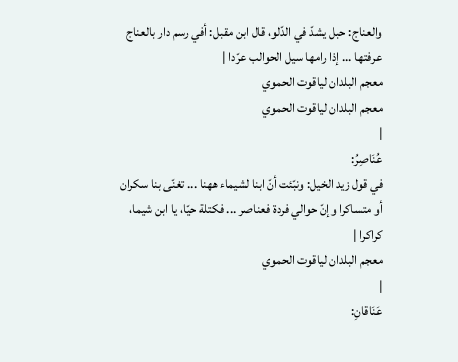والعناج: حبل يشدّ في الدّلو، قال ابن مقبل: أفي رسم دار بالعناج عرفتها ... إذا رامها سيل الحوالب عرّدا |
معجم البلدان لياقوت الحموي
معجم البلدان لياقوت الحموي
|
عُنَاصِرُ:
في قول زيد الخيل: ونبّئت أنّ ابنا لشيماء ههنا ... تغنّى بنا سكران أو متساكرا وإنّ حوالي فردة فعناصر ... فكتلة حيّا، يا ابن شيما، كراكرا |
معجم البلدان لياقوت الحموي
|
عَنَاقانِ: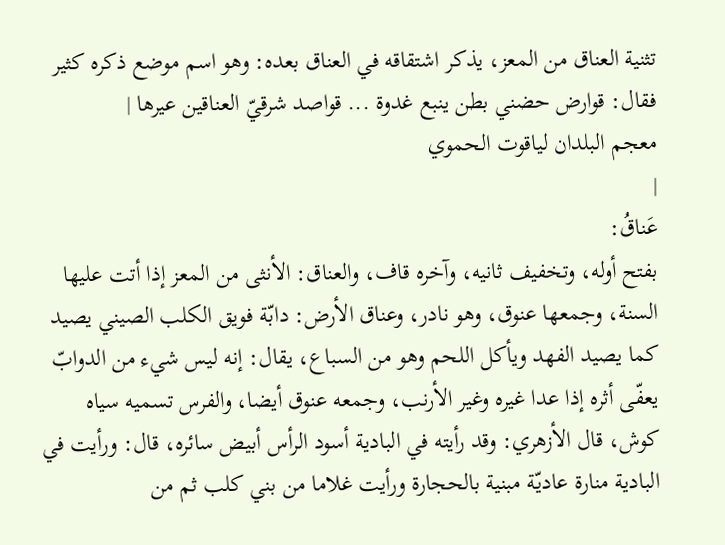تثنية العناق من المعز، يذكر اشتقاقه في العناق بعده: وهو اسم موضع ذكره كثير فقال: قوارض حضني بطن ينبع غدوة ... قواصد شرقيّ العناقين عيرها |
معجم البلدان لياقوت الحموي
|
عَناقُ:
بفتح أوله، وتخفيف ثانيه، وآخره قاف، والعناق: الأنثى من المعز إذا أتت عليها السنة، وجمعها عنوق، وهو نادر، وعناق الأرض: دابّة فويق الكلب الصيني يصيد كما يصيد الفهد ويأكل اللحم وهو من السباع، يقال: إنه ليس شيء من الدوابّ يعفّى أثره إذا عدا غيره وغير الأرنب، وجمعه عنوق أيضا، والفرس تسميه سياه كوش، قال الأزهري: وقد رأيته في البادية أسود الرأس أبيض سائره، قال: ورأيت في البادية منارة عاديّة مبنية بالحجارة ورأيت غلاما من بني كلب ثم من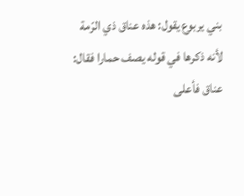بني يربوع يقول: هذه عناق ذي الرّمة لأنه ذكرها في قوله يصف حمارا فقال: عناق فأعلى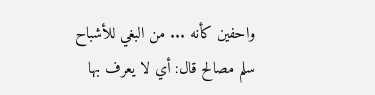واحفين كأنه ... من البغي للأشباح سلم مصالح قال: أي لا يعرف بها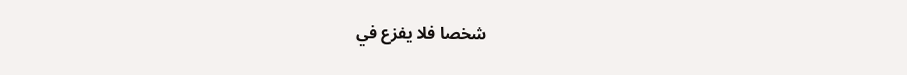شخصا فلا يفزع في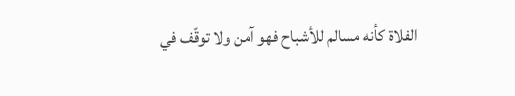الفلاة كأنه مسالم للأشباح فهو آمن ولا توقّف في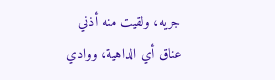جريه، ولقيت منه أذني عناق أي الداهية، ووادي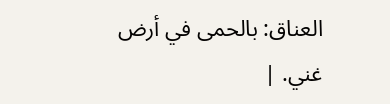العناق: بالحمى في أرض غني. |